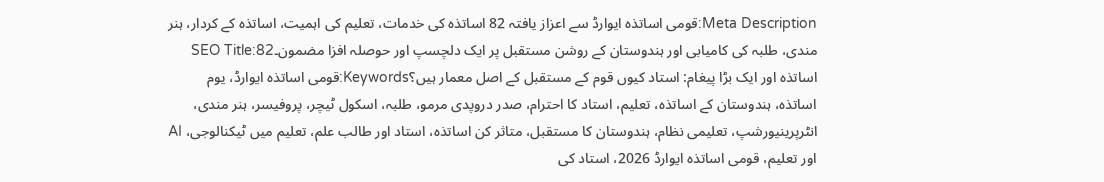Meta Description:قومی اساتذہ ایوارڈ سے اعزاز یافتہ 82 اساتذہ کی خدمات، تعلیم کی اہمیت، اساتذہ کے کردار، ہنر مندی، طلبہ کی کامیابی اور ہندوستان کے روشن مستقبل پر ایک دلچسپ اور حوصلہ افزا مضمون۔SEO Title:82 اساتذہ اور ایک بڑا پیغام: استاد کیوں قوم کے مستقبل کے اصل معمار ہیں؟Keywords:قومی اساتذہ ایوارڈ، یوم اساتذہ، ہندوستان کے اساتذہ، تعلیم، استاد کا احترام، صدر دروپدی مرمو، طلبہ، اسکول ٹیچر، پروفیسر، ہنر مندی، انٹرپرینیورشپ، تعلیمی نظام، ہندوستان کا مستقبل، متاثر کن اساتذہ، استاد اور طالب علم، تعلیم میں ٹیکنالوجی، AI اور تعلیم، قومی اساتذہ ایوارڈ 2026، استاد کی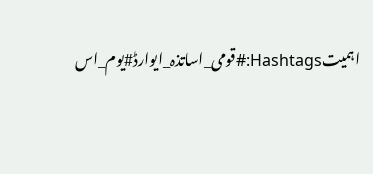اہمیتHashtags:#قومی_اساتذہ_ایوارڈ#یوم_اس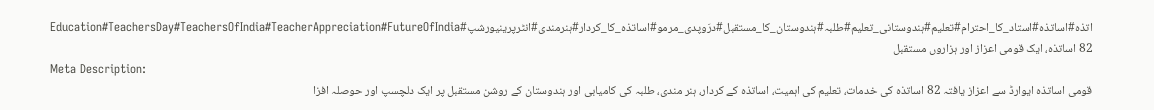اتذہ#اساتذہ#استاد_کا_احترام#تعلیم#ہندوستانی_تعلیم#طلبہ#ہندوستان_کا_مستقبل#درَوپدی_مرمو#اساتذہ_کا_کردار#ہنرمندی#انٹرپرینیورشپ#Education#TeachersDay#TeachersOfIndia#TeacherAppreciation#FutureOfIndia
82 اساتذہ، ایک قومی اعزاز اور ہزاروں مستقبل
Meta Description:
قومی اساتذہ ایوارڈ سے اعزاز یافتہ 82 اساتذہ کی خدمات، تعلیم کی اہمیت، اساتذہ کے کردار، ہنر مندی، طلبہ کی کامیابی اور ہندوستان کے روشن مستقبل پر ایک دلچسپ اور حوصلہ افزا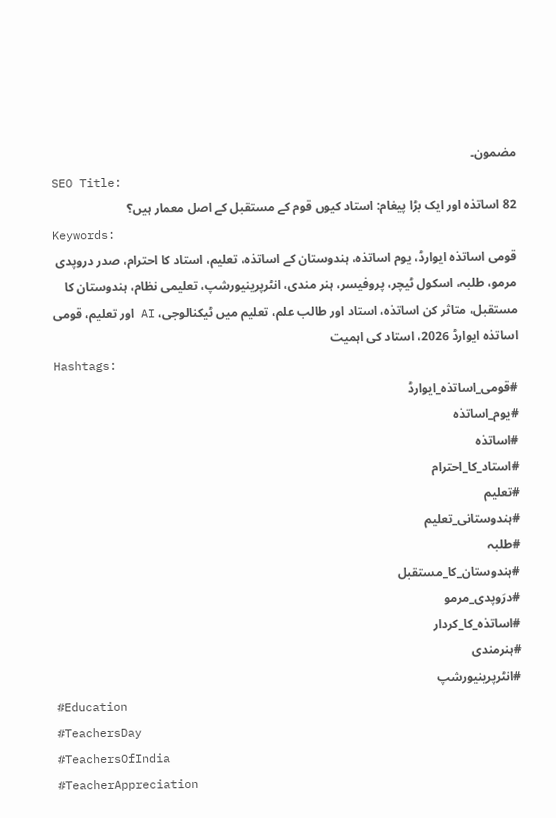مضمون۔
SEO Title:
82 اساتذہ اور ایک بڑا پیغام: استاد کیوں قوم کے مستقبل کے اصل معمار ہیں؟
Keywords:
قومی اساتذہ ایوارڈ، یوم اساتذہ، ہندوستان کے اساتذہ، تعلیم، استاد کا احترام، صدر دروپدی مرمو، طلبہ، اسکول ٹیچر، پروفیسر، ہنر مندی، انٹرپرینیورشپ، تعلیمی نظام، ہندوستان کا مستقبل، متاثر کن اساتذہ، استاد اور طالب علم، تعلیم میں ٹیکنالوجی، AI اور تعلیم، قومی اساتذہ ایوارڈ 2026، استاد کی اہمیت
Hashtags:
#قومی_اساتذہ_ایوارڈ
#یوم_اساتذہ
#اساتذہ
#استاد_کا_احترام
#تعلیم
#ہندوستانی_تعلیم
#طلبہ
#ہندوستان_کا_مستقبل
#درَوپدی_مرمو
#اساتذہ_کا_کردار
#ہنرمندی
#انٹرپرینیورشپ
#Education
#TeachersDay
#TeachersOfIndia
#TeacherAppreciation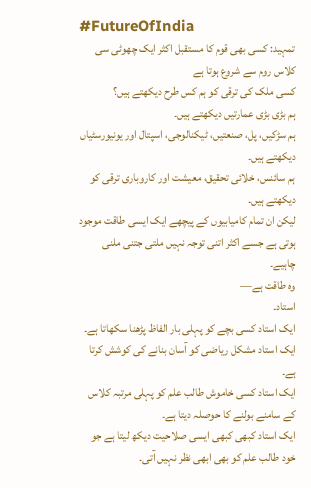#FutureOfIndia
تمہید: کسی بھی قوم کا مستقبل اکثر ایک چھوٹی سی کلاس روم سے شروع ہوتا ہے
کسی ملک کی ترقی کو ہم کس طرح دیکھتے ہیں؟
ہم بڑی بڑی عمارتیں دیکھتے ہیں۔
ہم سڑکیں، پل، صنعتیں، ٹیکنالوجی، اسپتال اور یونیورسٹیاں دیکھتے ہیں۔
ہم سائنس، خلائی تحقیق، معیشت اور کاروباری ترقی کو دیکھتے ہیں۔
لیکن ان تمام کامیابیوں کے پیچھے ایک ایسی طاقت موجود ہوتی ہے جسے اکثر اتنی توجہ نہیں ملتی جتنی ملنی چاہیے۔
وہ طاقت ہے—
استاد۔
ایک استاد کسی بچے کو پہلی بار الفاظ پڑھنا سکھاتا ہے۔
ایک استاد مشکل ریاضی کو آسان بنانے کی کوشش کرتا ہے۔
ایک استاد کسی خاموش طالب علم کو پہلی مرتبہ کلاس کے سامنے بولنے کا حوصلہ دیتا ہے۔
ایک استاد کبھی کبھی ایسی صلاحیت دیکھ لیتا ہے جو خود طالب علم کو بھی ابھی نظر نہیں آتی۔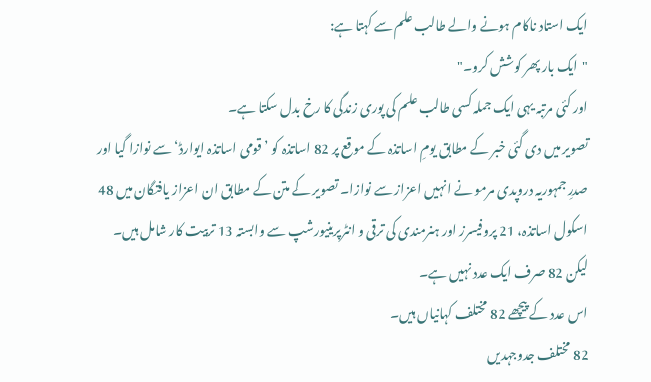ایک استاد ناکام ہونے والے طالب علم سے کہتا ہے:
"ایک بار پھر کوشش کرو۔"
اور کئی مرتبہ یہی ایک جملہ کسی طالب علم کی پوری زندگی کا رخ بدل سکتا ہے۔
تصویر میں دی گئی خبر کے مطابق یومِ اساتذہ کے موقع پر 82 اساتذہ کو ’قومی اساتذہ ایوارڈ‘ سے نوازا گیا اور صدرِ جمہوریہ دروپدی مرمو نے انہیں اعزاز سے نوازا۔ تصویر کے متن کے مطابق ان اعزاز یافتگان میں 48 اسکول اساتذہ، 21 پروفیسرز اور ہنرمندی کی ترقی و انٹرپرینیورشپ سے وابستہ 13 تربیت کار شامل ہیں۔
لیکن 82 صرف ایک عدد نہیں ہے۔
اس عدد کے پیچھے 82 مختلف کہانیاں ہیں۔
82 مختلف جدوجہدیں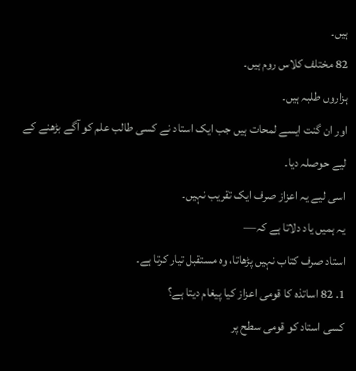ہیں۔
82 مختلف کلاس روم ہیں۔
ہزاروں طلبہ ہیں۔
اور ان گنت ایسے لمحات ہیں جب ایک استاد نے کسی طالب علم کو آگے بڑھنے کے لیے حوصلہ دیا۔
اسی لیے یہ اعزاز صرف ایک تقریب نہیں۔
یہ ہمیں یاد دلاتا ہے کہ—
استاد صرف کتاب نہیں پڑھاتا، وہ مستقبل تیار کرتا ہے۔
1. 82 اساتذہ کا قومی اعزاز کیا پیغام دیتا ہے؟
کسی استاد کو قومی سطح پر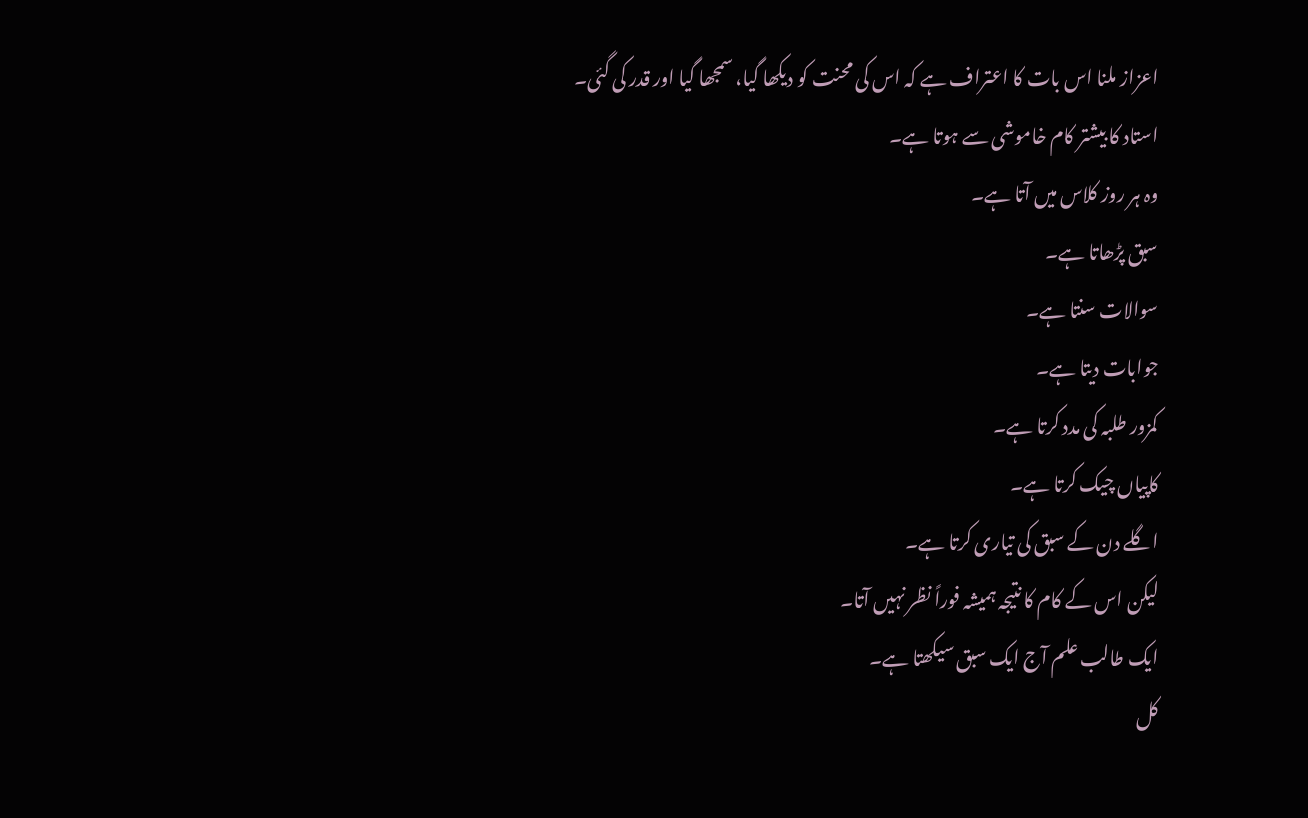اعزاز ملنا اس بات کا اعتراف ہے کہ اس کی محنت کو دیکھا گیا، سمجھا گیا اور قدر کی گئی۔
استاد کا بیشتر کام خاموشی سے ہوتا ہے۔
وہ ہر روز کلاس میں آتا ہے۔
سبق پڑھاتا ہے۔
سوالات سنتا ہے۔
جوابات دیتا ہے۔
کمزور طلبہ کی مدد کرتا ہے۔
کاپیاں چیک کرتا ہے۔
اگلے دن کے سبق کی تیاری کرتا ہے۔
لیکن اس کے کام کا نتیجہ ہمیشہ فوراً نظر نہیں آتا۔
ایک طالب علم آج ایک سبق سیکھتا ہے۔
کل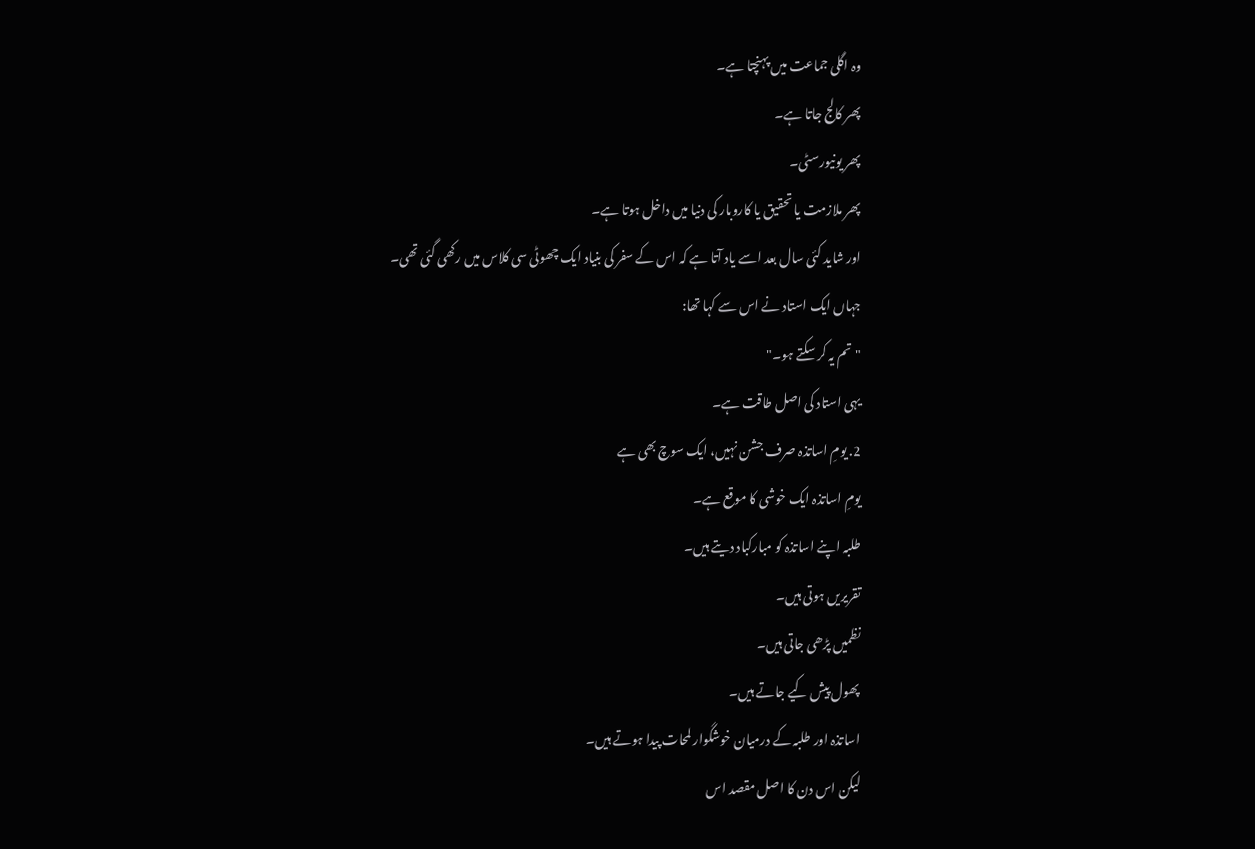وہ اگلی جماعت میں پہنچتا ہے۔
پھر کالج جاتا ہے۔
پھر یونیورسٹی۔
پھر ملازمت یا تحقیق یا کاروبار کی دنیا میں داخل ہوتا ہے۔
اور شاید کئی سال بعد اسے یاد آتا ہے کہ اس کے سفر کی بنیاد ایک چھوٹی سی کلاس میں رکھی گئی تھی۔
جہاں ایک استاد نے اس سے کہا تھا:
"تم یہ کر سکتے ہو۔"
یہی استاد کی اصل طاقت ہے۔
2. یومِ اساتذہ صرف جشن نہیں، ایک سوچ بھی ہے
یومِ اساتذہ ایک خوشی کا موقع ہے۔
طلبہ اپنے اساتذہ کو مبارکباد دیتے ہیں۔
تقریریں ہوتی ہیں۔
نظمیں پڑھی جاتی ہیں۔
پھول پیش کیے جاتے ہیں۔
اساتذہ اور طلبہ کے درمیان خوشگوار لمحات پیدا ہوتے ہیں۔
لیکن اس دن کا اصل مقصد اس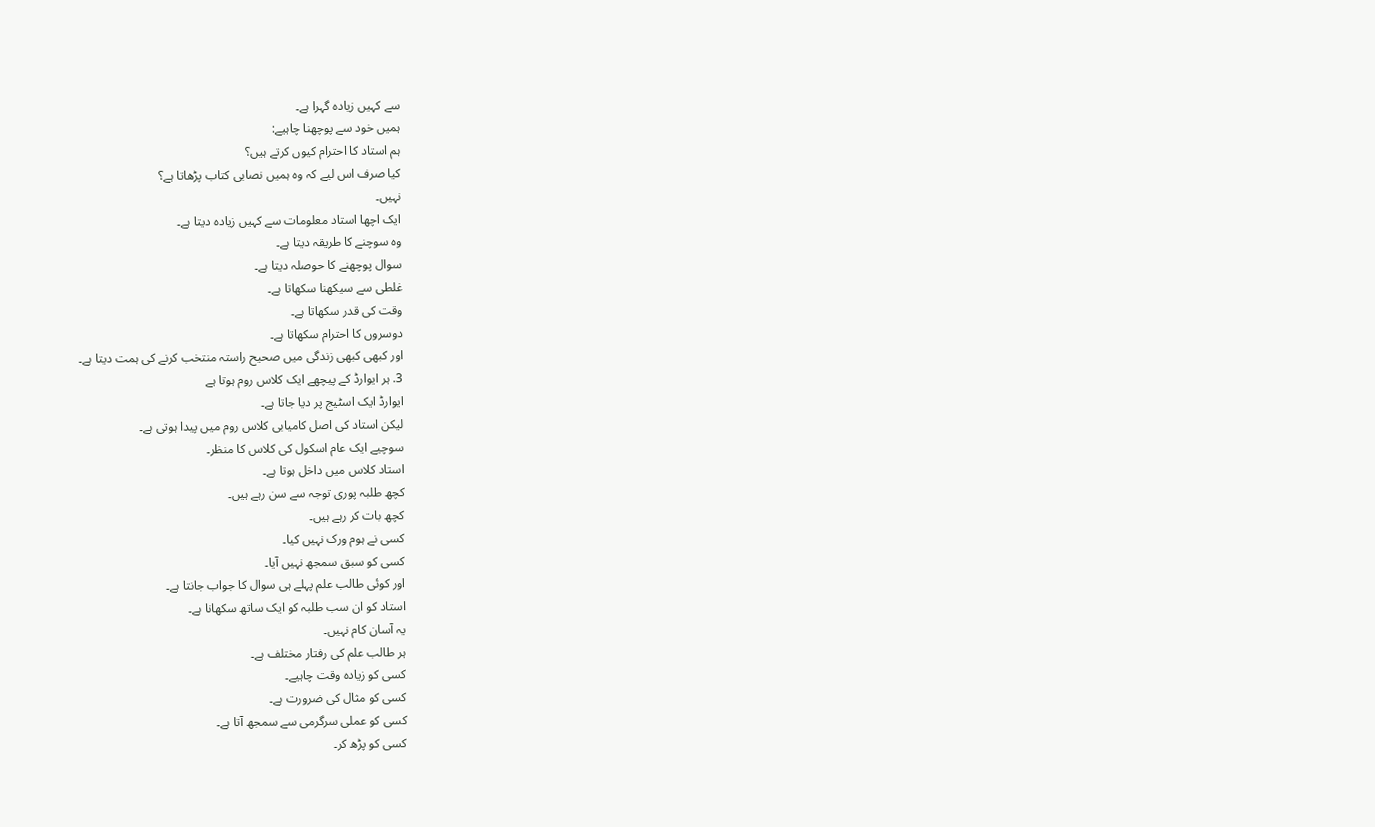سے کہیں زیادہ گہرا ہے۔
ہمیں خود سے پوچھنا چاہیے:
ہم استاد کا احترام کیوں کرتے ہیں؟
کیا صرف اس لیے کہ وہ ہمیں نصابی کتاب پڑھاتا ہے؟
نہیں۔
ایک اچھا استاد معلومات سے کہیں زیادہ دیتا ہے۔
وہ سوچنے کا طریقہ دیتا ہے۔
سوال پوچھنے کا حوصلہ دیتا ہے۔
غلطی سے سیکھنا سکھاتا ہے۔
وقت کی قدر سکھاتا ہے۔
دوسروں کا احترام سکھاتا ہے۔
اور کبھی کبھی زندگی میں صحیح راستہ منتخب کرنے کی ہمت دیتا ہے۔
3. ہر ایوارڈ کے پیچھے ایک کلاس روم ہوتا ہے
ایوارڈ ایک اسٹیج پر دیا جاتا ہے۔
لیکن استاد کی اصل کامیابی کلاس روم میں پیدا ہوتی ہے۔
سوچیے ایک عام اسکول کی کلاس کا منظر۔
استاد کلاس میں داخل ہوتا ہے۔
کچھ طلبہ پوری توجہ سے سن رہے ہیں۔
کچھ بات کر رہے ہیں۔
کسی نے ہوم ورک نہیں کیا۔
کسی کو سبق سمجھ نہیں آیا۔
اور کوئی طالب علم پہلے ہی سوال کا جواب جانتا ہے۔
استاد کو ان سب طلبہ کو ایک ساتھ سکھانا ہے۔
یہ آسان کام نہیں۔
ہر طالب علم کی رفتار مختلف ہے۔
کسی کو زیادہ وقت چاہیے۔
کسی کو مثال کی ضرورت ہے۔
کسی کو عملی سرگرمی سے سمجھ آتا ہے۔
کسی کو پڑھ کر۔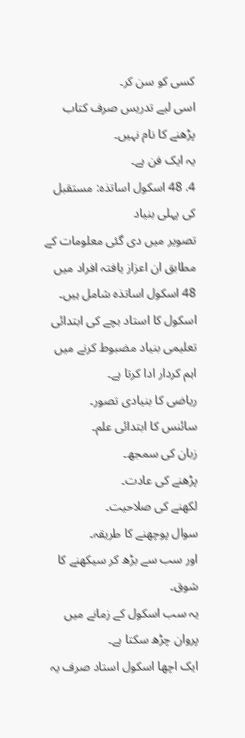کسی کو سن کر۔
اسی لیے تدریس صرف کتاب پڑھنے کا نام نہیں۔
یہ ایک فن ہے۔
4. 48 اسکول اساتذہ: مستقبل کی پہلی بنیاد
تصویر میں دی گئی معلومات کے مطابق ان اعزاز یافتہ افراد میں 48 اسکول اساتذہ شامل ہیں۔
اسکول کا استاد بچے کی ابتدائی تعلیمی بنیاد مضبوط کرنے میں اہم کردار ادا کرتا ہے۔
ریاضی کا بنیادی تصور۔
سائنس کا ابتدائی علم۔
زبان کی سمجھ۔
پڑھنے کی عادت۔
لکھنے کی صلاحیت۔
سوال پوچھنے کا طریقہ۔
اور سب سے بڑھ کر سیکھنے کا شوق۔
یہ سب اسکول کے زمانے میں پروان چڑھ سکتا ہے۔
ایک اچھا اسکول استاد صرف یہ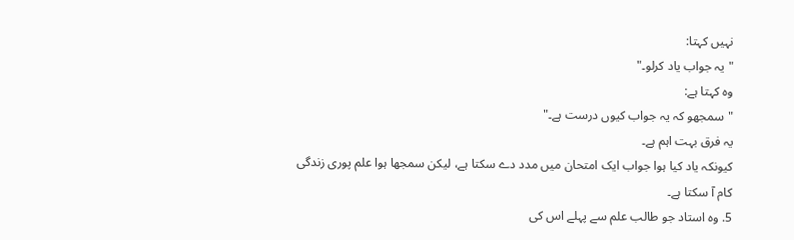نہیں کہتا:
"یہ جواب یاد کرلو۔"
وہ کہتا ہے:
"سمجھو کہ یہ جواب کیوں درست ہے۔"
یہ فرق بہت اہم ہے۔
کیونکہ یاد کیا ہوا جواب ایک امتحان میں مدد دے سکتا ہے، لیکن سمجھا ہوا علم پوری زندگی کام آ سکتا ہے۔
5. وہ استاد جو طالب علم سے پہلے اس کی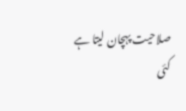صلاحیت پہچان لیتا ہے
کئی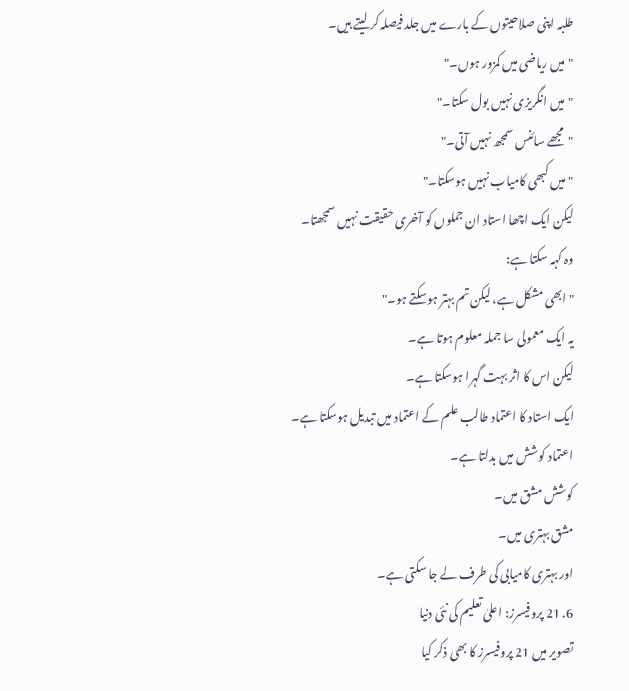طلبہ اپنی صلاحیتوں کے بارے میں جلد فیصلہ کر لیتے ہیں۔
"میں ریاضی میں کمزور ہوں۔"
"میں انگریزی نہیں بول سکتا۔"
"مجھے سائنس سمجھ نہیں آتی۔"
"میں کبھی کامیاب نہیں ہوسکتا۔"
لیکن ایک اچھا استاد ان جملوں کو آخری حقیقت نہیں سمجھتا۔
وہ کہہ سکتا ہے:
"ابھی مشکل ہے، لیکن تم بہتر ہوسکتے ہو۔"
یہ ایک معمولی سا جملہ معلوم ہوتا ہے۔
لیکن اس کا اثر بہت گہرا ہوسکتا ہے۔
ایک استاد کا اعتماد طالب علم کے اعتماد میں تبدیل ہوسکتا ہے۔
اعتماد کوشش میں بدلتا ہے۔
کوشش مشق میں۔
مشق بہتری میں۔
اور بہتری کامیابی کی طرف لے جا سکتی ہے۔
6. 21 پروفیسرز: اعلیٰ تعلیم کی نئی دنیا
تصویر میں 21 پروفیسرز کا بھی ذکر کیا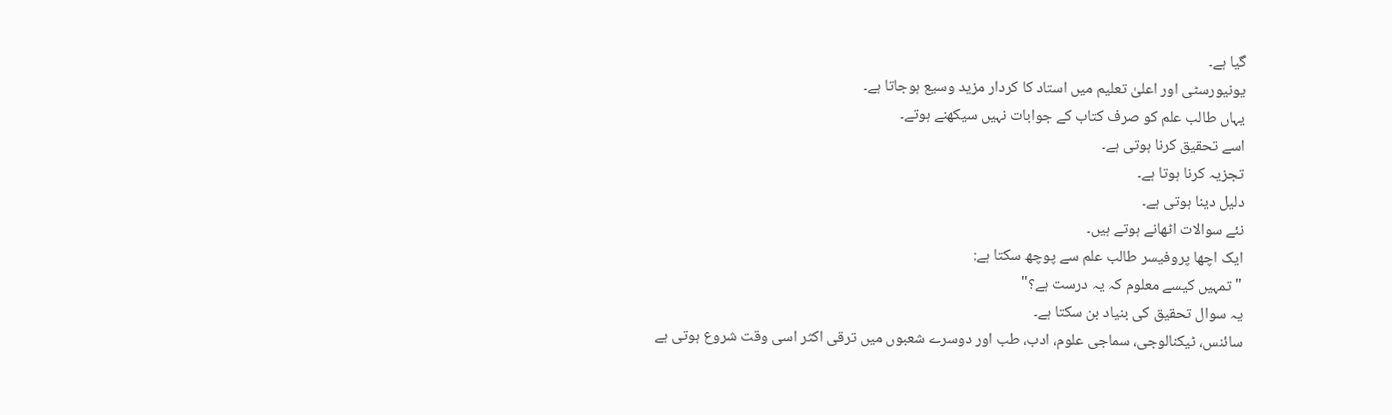گیا ہے۔
یونیورسٹی اور اعلیٰ تعلیم میں استاد کا کردار مزید وسیع ہوجاتا ہے۔
یہاں طالب علم کو صرف کتاب کے جوابات نہیں سیکھنے ہوتے۔
اسے تحقیق کرنا ہوتی ہے۔
تجزیہ کرنا ہوتا ہے۔
دلیل دینا ہوتی ہے۔
نئے سوالات اٹھانے ہوتے ہیں۔
ایک اچھا پروفیسر طالب علم سے پوچھ سکتا ہے:
"تمہیں کیسے معلوم کہ یہ درست ہے؟"
یہ سوال تحقیق کی بنیاد بن سکتا ہے۔
سائنس، ٹیکنالوجی، سماجی علوم، ادب، طب اور دوسرے شعبوں میں ترقی اکثر اسی وقت شروع ہوتی ہے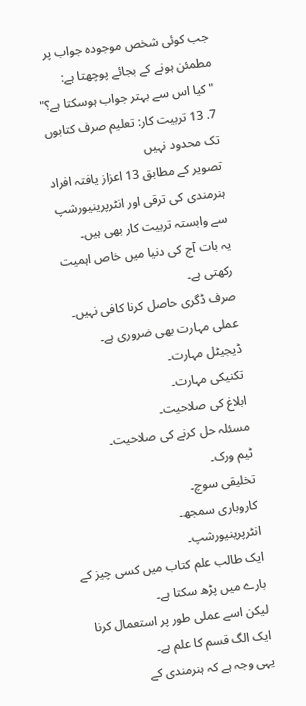جب کوئی شخص موجودہ جواب پر مطمئن ہونے کے بجائے پوچھتا ہے:
"کیا اس سے بہتر جواب ہوسکتا ہے؟"
7. 13 تربیت کار: تعلیم صرف کتابوں تک محدود نہیں
تصویر کے مطابق 13 اعزاز یافتہ افراد ہنرمندی کی ترقی اور انٹرپرینیورشپ سے وابستہ تربیت کار بھی ہیں۔
یہ بات آج کی دنیا میں خاص اہمیت رکھتی ہے۔
صرف ڈگری حاصل کرنا کافی نہیں۔
عملی مہارت بھی ضروری ہے۔
ڈیجیٹل مہارت۔
تکنیکی مہارت۔
ابلاغ کی صلاحیت۔
مسئلہ حل کرنے کی صلاحیت۔
ٹیم ورک۔
تخلیقی سوچ۔
کاروباری سمجھ۔
انٹرپرینیورشپ۔
ایک طالب علم کتاب میں کسی چیز کے بارے میں پڑھ سکتا ہے۔
لیکن اسے عملی طور پر استعمال کرنا ایک الگ قسم کا علم ہے۔
یہی وجہ ہے کہ ہنرمندی کے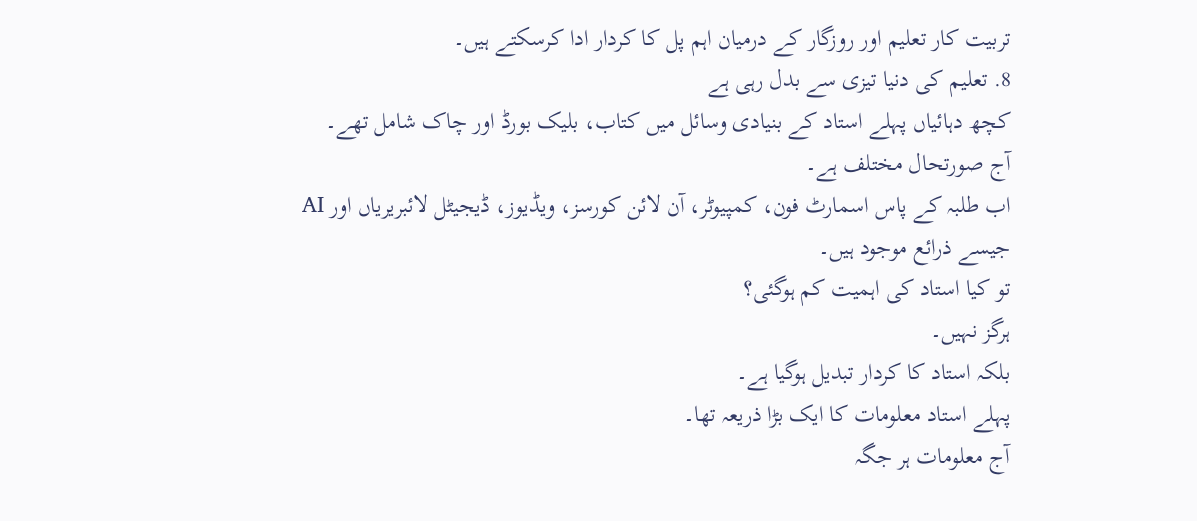تربیت کار تعلیم اور روزگار کے درمیان اہم پل کا کردار ادا کرسکتے ہیں۔
8. تعلیم کی دنیا تیزی سے بدل رہی ہے
کچھ دہائیاں پہلے استاد کے بنیادی وسائل میں کتاب، بلیک بورڈ اور چاک شامل تھے۔
آج صورتحال مختلف ہے۔
اب طلبہ کے پاس اسمارٹ فون، کمپیوٹر، آن لائن کورسز، ویڈیوز، ڈیجیٹل لائبریریاں اور AI جیسے ذرائع موجود ہیں۔
تو کیا استاد کی اہمیت کم ہوگئی؟
ہرگز نہیں۔
بلکہ استاد کا کردار تبدیل ہوگیا ہے۔
پہلے استاد معلومات کا ایک بڑا ذریعہ تھا۔
آج معلومات ہر جگہ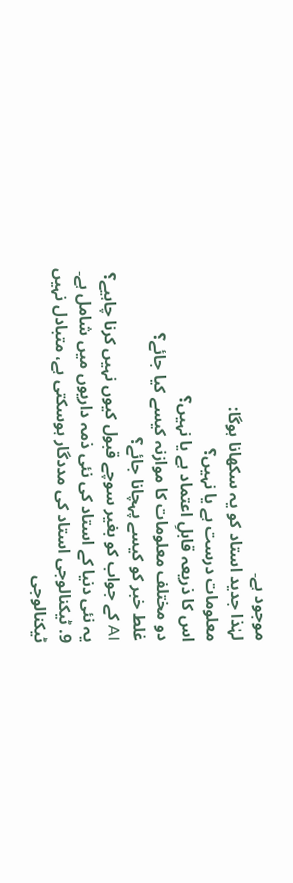موجود ہے۔
لہٰذا جدید استاد کو یہ سکھانا ہوگا:
معلومات درست ہے یا نہیں؟
اس کا ذریعہ قابلِ اعتماد ہے یا نہیں؟
دو مختلف معلومات کا موازنہ کیسے کیا جائے؟
غلط خبر کو کیسے پہچانا جائے؟
AI کے جواب کو بغیر سوچے قبول کیوں نہیں کرنا چاہیے؟
یہ نئی دنیا کے استاد کی نئی ذمہ داریوں میں شامل ہے۔
9. ٹیکنالوجی استاد کی مددگار ہوسکتی ہے، متبادل نہیں
ٹیکنالوجی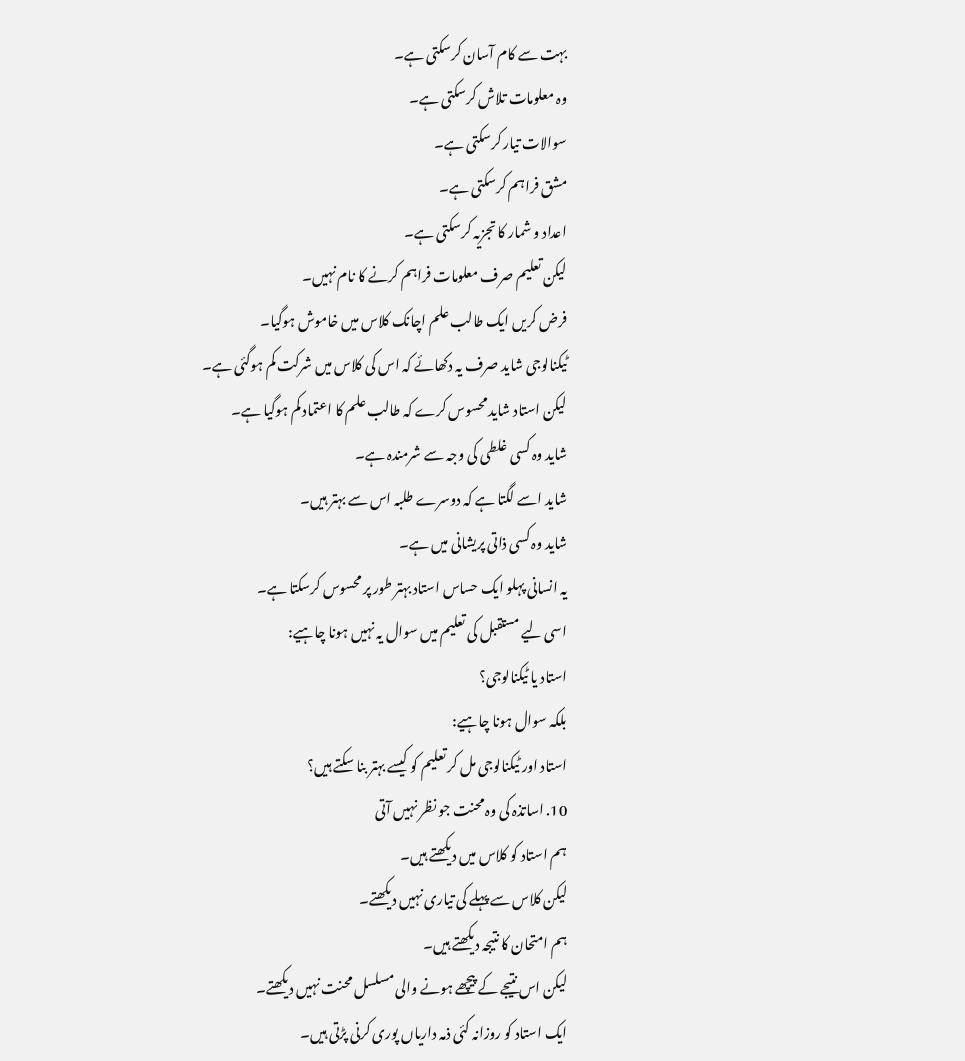بہت سے کام آسان کرسکتی ہے۔
وہ معلومات تلاش کرسکتی ہے۔
سوالات تیار کرسکتی ہے۔
مشق فراہم کرسکتی ہے۔
اعداد و شمار کا تجزیہ کرسکتی ہے۔
لیکن تعلیم صرف معلومات فراہم کرنے کا نام نہیں۔
فرض کریں ایک طالب علم اچانک کلاس میں خاموش ہوگیا۔
ٹیکنالوجی شاید صرف یہ دکھائے کہ اس کی کلاس میں شرکت کم ہوگئی ہے۔
لیکن استاد شاید محسوس کرے کہ طالب علم کا اعتماد کم ہوگیا ہے۔
شاید وہ کسی غلطی کی وجہ سے شرمندہ ہے۔
شاید اسے لگتا ہے کہ دوسرے طلبہ اس سے بہتر ہیں۔
شاید وہ کسی ذاتی پریشانی میں ہے۔
یہ انسانی پہلو ایک حساس استاد بہتر طور پر محسوس کرسکتا ہے۔
اسی لیے مستقبل کی تعلیم میں سوال یہ نہیں ہونا چاہیے:
استاد یا ٹیکنالوجی؟
بلکہ سوال ہونا چاہیے:
استاد اور ٹیکنالوجی مل کر تعلیم کو کیسے بہتر بنا سکتے ہیں؟
10. اساتذہ کی وہ محنت جو نظر نہیں آتی
ہم استاد کو کلاس میں دیکھتے ہیں۔
لیکن کلاس سے پہلے کی تیاری نہیں دیکھتے۔
ہم امتحان کا نتیجہ دیکھتے ہیں۔
لیکن اس نتیجے کے پیچھے ہونے والی مسلسل محنت نہیں دیکھتے۔
ایک استاد کو روزانہ کئی ذمہ داریاں پوری کرنی پڑتی ہیں۔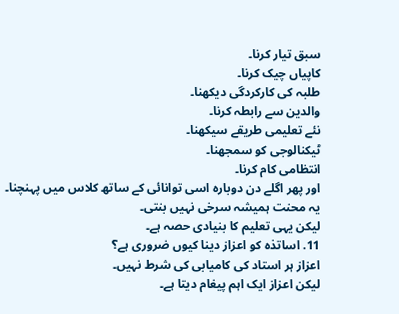سبق تیار کرنا۔
کاپیاں چیک کرنا۔
طلبہ کی کارکردگی دیکھنا۔
والدین سے رابطہ کرنا۔
نئے تعلیمی طریقے سیکھنا۔
ٹیکنالوجی کو سمجھنا۔
انتظامی کام کرنا۔
اور پھر اگلے دن دوبارہ اسی توانائی کے ساتھ کلاس میں پہنچنا۔
یہ محنت ہمیشہ سرخی نہیں بنتی۔
لیکن یہی تعلیم کا بنیادی حصہ ہے۔
11. اساتذہ کو اعزاز دینا کیوں ضروری ہے؟
اعزاز ہر استاد کی کامیابی کی شرط نہیں۔
لیکن اعزاز ایک اہم پیغام دیتا ہے۔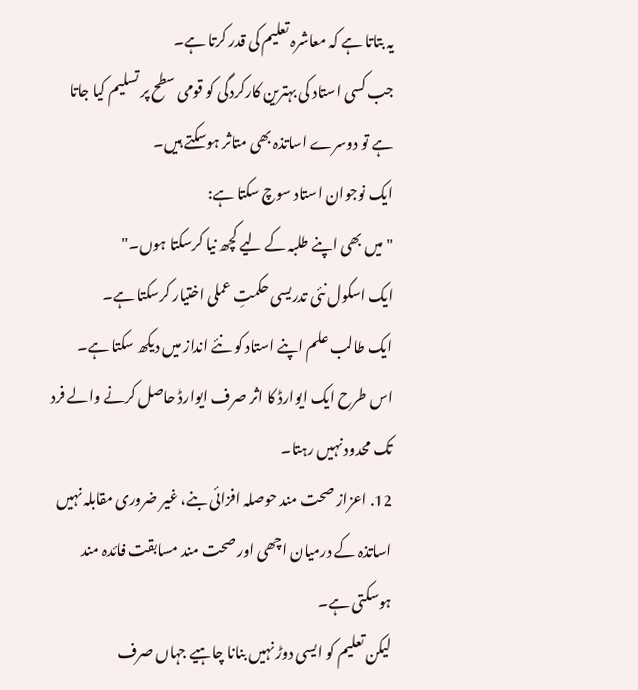یہ بتاتا ہے کہ معاشرہ تعلیم کی قدر کرتا ہے۔
جب کسی استاد کی بہترین کارکردگی کو قومی سطح پر تسلیم کیا جاتا ہے تو دوسرے اساتذہ بھی متاثر ہوسکتے ہیں۔
ایک نوجوان استاد سوچ سکتا ہے:
"میں بھی اپنے طلبہ کے لیے کچھ نیا کرسکتا ہوں۔"
ایک اسکول نئی تدریسی حکمتِ عملی اختیار کرسکتا ہے۔
ایک طالب علم اپنے استاد کو نئے انداز میں دیکھ سکتا ہے۔
اس طرح ایک ایوارڈ کا اثر صرف ایوارڈ حاصل کرنے والے فرد تک محدود نہیں رہتا۔
12. اعزاز صحت مند حوصلہ افزائی بنے، غیر ضروری مقابلہ نہیں
اساتذہ کے درمیان اچھی اور صحت مند مسابقت فائدہ مند ہوسکتی ہے۔
لیکن تعلیم کو ایسی دوڑ نہیں بنانا چاہیے جہاں صرف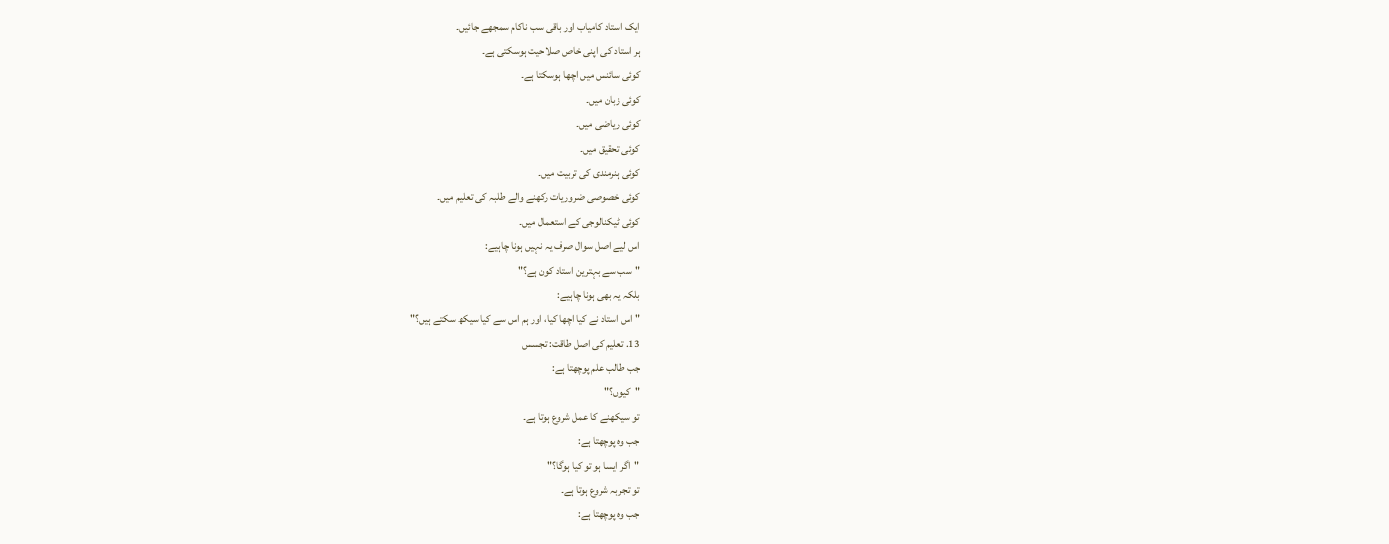ایک استاد کامیاب اور باقی سب ناکام سمجھے جائیں۔
ہر استاد کی اپنی خاص صلاحیت ہوسکتی ہے۔
کوئی سائنس میں اچھا ہوسکتا ہے۔
کوئی زبان میں۔
کوئی ریاضی میں۔
کوئی تحقیق میں۔
کوئی ہنرمندی کی تربیت میں۔
کوئی خصوصی ضروریات رکھنے والے طلبہ کی تعلیم میں۔
کوئی ٹیکنالوجی کے استعمال میں۔
اس لیے اصل سوال صرف یہ نہیں ہونا چاہیے:
"سب سے بہترین استاد کون ہے؟"
بلکہ یہ بھی ہونا چاہیے:
"اس استاد نے کیا اچھا کیا، اور ہم اس سے کیا سیکھ سکتے ہیں؟"
13. تعلیم کی اصل طاقت: تجسس
جب طالب علم پوچھتا ہے:
"کیوں؟"
تو سیکھنے کا عمل شروع ہوتا ہے۔
جب وہ پوچھتا ہے:
"اگر ایسا ہو تو کیا ہوگا؟"
تو تجربہ شروع ہوتا ہے۔
جب وہ پوچھتا ہے: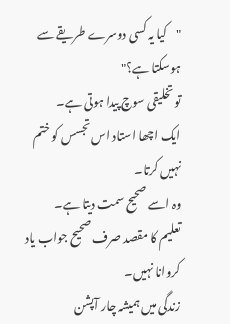"کیا یہ کسی دوسرے طریقے سے ہوسکتا ہے؟"
تو تخلیقی سوچ پیدا ہوتی ہے۔
ایک اچھا استاد اس تجسس کو ختم نہیں کرتا۔
وہ اسے صحیح سمت دیتا ہے۔
تعلیم کا مقصد صرف صحیح جواب یاد کروانا نہیں۔
زندگی میں ہمیشہ چار آپشن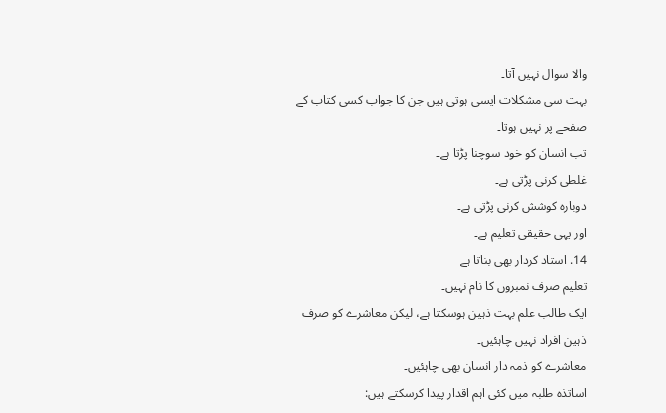والا سوال نہیں آتا۔
بہت سی مشکلات ایسی ہوتی ہیں جن کا جواب کسی کتاب کے صفحے پر نہیں ہوتا۔
تب انسان کو خود سوچنا پڑتا ہے۔
غلطی کرنی پڑتی ہے۔
دوبارہ کوشش کرنی پڑتی ہے۔
اور یہی حقیقی تعلیم ہے۔
14. استاد کردار بھی بناتا ہے
تعلیم صرف نمبروں کا نام نہیں۔
ایک طالب علم بہت ذہین ہوسکتا ہے، لیکن معاشرے کو صرف ذہین افراد نہیں چاہئیں۔
معاشرے کو ذمہ دار انسان بھی چاہئیں۔
اساتذہ طلبہ میں کئی اہم اقدار پیدا کرسکتے ہیں: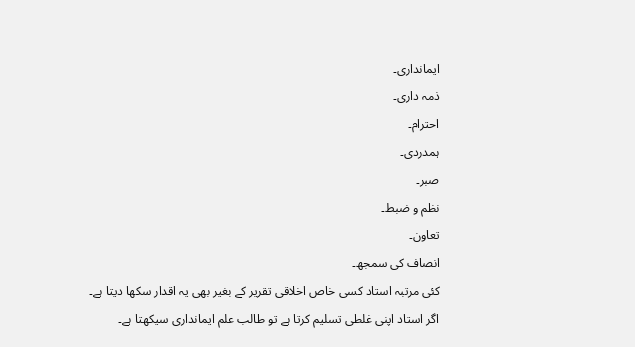ایمانداری۔
ذمہ داری۔
احترام۔
ہمدردی۔
صبر۔
نظم و ضبط۔
تعاون۔
انصاف کی سمجھ۔
کئی مرتبہ استاد کسی خاص اخلاقی تقریر کے بغیر بھی یہ اقدار سکھا دیتا ہے۔
اگر استاد اپنی غلطی تسلیم کرتا ہے تو طالب علم ایمانداری سیکھتا ہے۔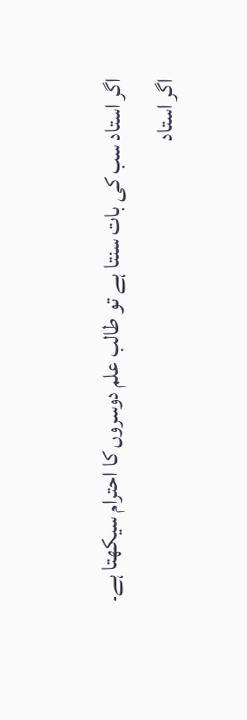اگر استاد سب کی بات سنتا ہے تو طالب علم دوسروں کا احترام سیکھتا ہے۔
اگر استاد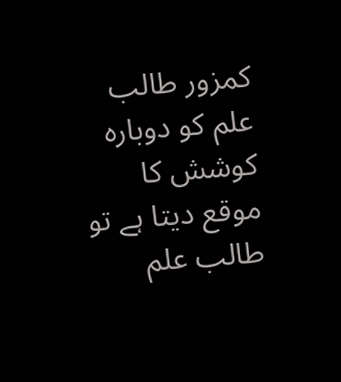کمزور طالب علم کو دوبارہ کوشش کا موقع دیتا ہے تو طالب علم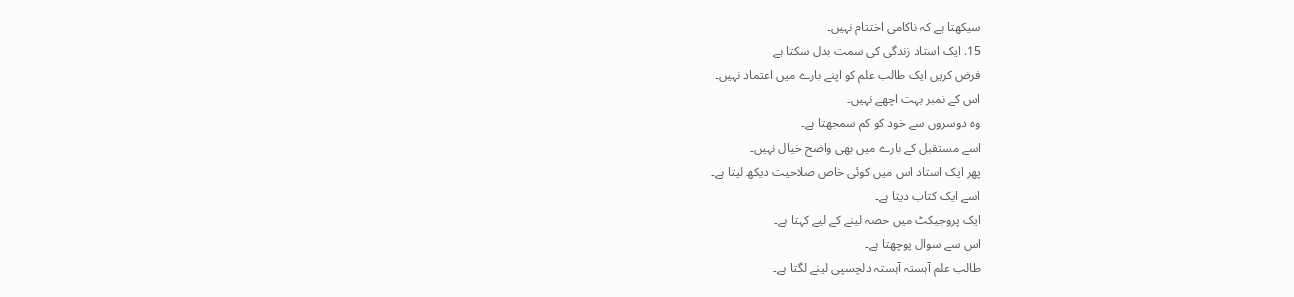سیکھتا ہے کہ ناکامی اختتام نہیں۔
15. ایک استاد زندگی کی سمت بدل سکتا ہے
فرض کریں ایک طالب علم کو اپنے بارے میں اعتماد نہیں۔
اس کے نمبر بہت اچھے نہیں۔
وہ دوسروں سے خود کو کم سمجھتا ہے۔
اسے مستقبل کے بارے میں بھی واضح خیال نہیں۔
پھر ایک استاد اس میں کوئی خاص صلاحیت دیکھ لیتا ہے۔
اسے ایک کتاب دیتا ہے۔
ایک پروجیکٹ میں حصہ لینے کے لیے کہتا ہے۔
اس سے سوال پوچھتا ہے۔
طالب علم آہستہ آہستہ دلچسپی لینے لگتا ہے۔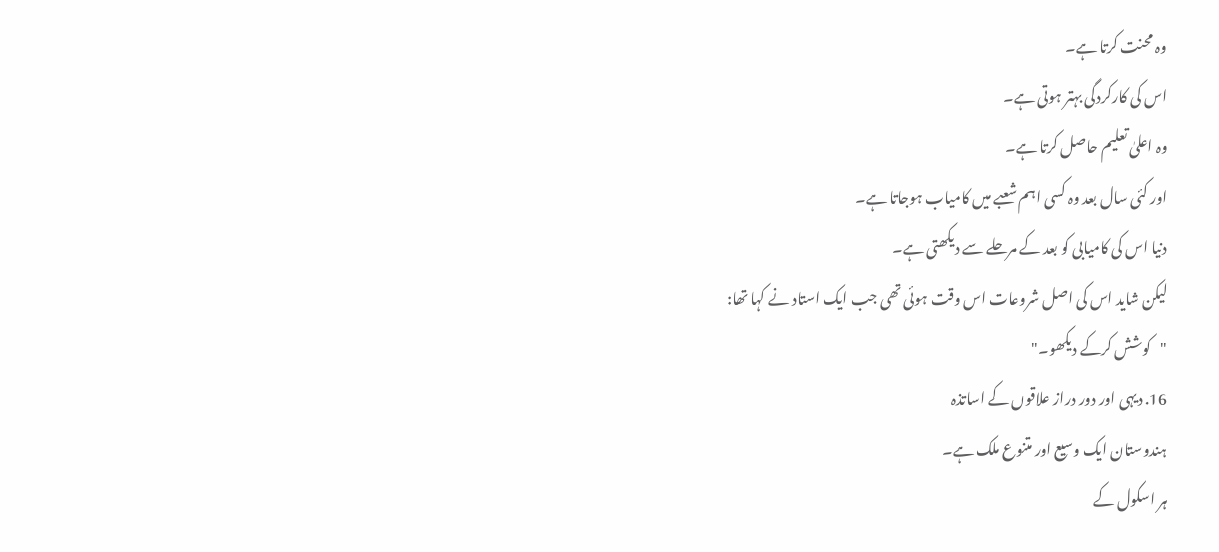وہ محنت کرتا ہے۔
اس کی کارکردگی بہتر ہوتی ہے۔
وہ اعلیٰ تعلیم حاصل کرتا ہے۔
اور کئی سال بعد وہ کسی اہم شعبے میں کامیاب ہوجاتا ہے۔
دنیا اس کی کامیابی کو بعد کے مرحلے سے دیکھتی ہے۔
لیکن شاید اس کی اصل شروعات اس وقت ہوئی تھی جب ایک استاد نے کہا تھا:
"کوشش کرکے دیکھو۔"
16. دیہی اور دور دراز علاقوں کے اساتذہ
ہندوستان ایک وسیع اور متنوع ملک ہے۔
ہر اسکول کے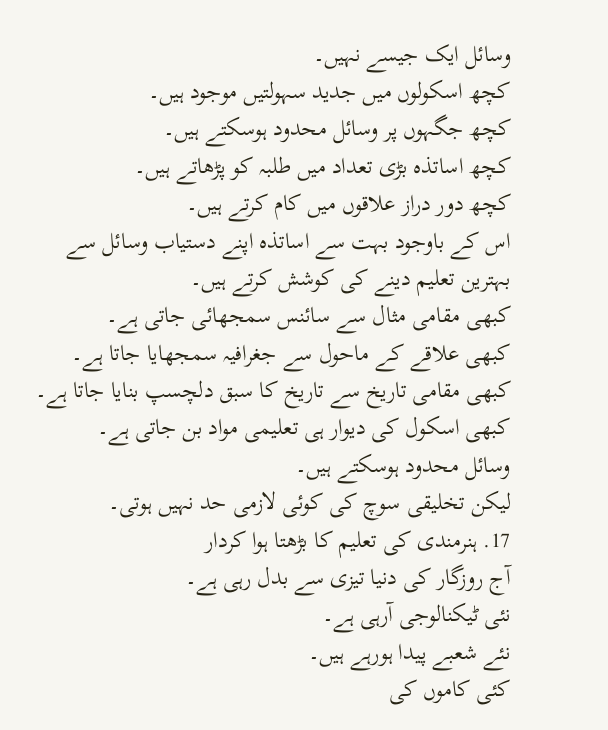وسائل ایک جیسے نہیں۔
کچھ اسکولوں میں جدید سہولتیں موجود ہیں۔
کچھ جگہوں پر وسائل محدود ہوسکتے ہیں۔
کچھ اساتذہ بڑی تعداد میں طلبہ کو پڑھاتے ہیں۔
کچھ دور دراز علاقوں میں کام کرتے ہیں۔
اس کے باوجود بہت سے اساتذہ اپنے دستیاب وسائل سے بہترین تعلیم دینے کی کوشش کرتے ہیں۔
کبھی مقامی مثال سے سائنس سمجھائی جاتی ہے۔
کبھی علاقے کے ماحول سے جغرافیہ سمجھایا جاتا ہے۔
کبھی مقامی تاریخ سے تاریخ کا سبق دلچسپ بنایا جاتا ہے۔
کبھی اسکول کی دیوار ہی تعلیمی مواد بن جاتی ہے۔
وسائل محدود ہوسکتے ہیں۔
لیکن تخلیقی سوچ کی کوئی لازمی حد نہیں ہوتی۔
17. ہنرمندی کی تعلیم کا بڑھتا ہوا کردار
آج روزگار کی دنیا تیزی سے بدل رہی ہے۔
نئی ٹیکنالوجی آرہی ہے۔
نئے شعبے پیدا ہورہے ہیں۔
کئی کاموں کی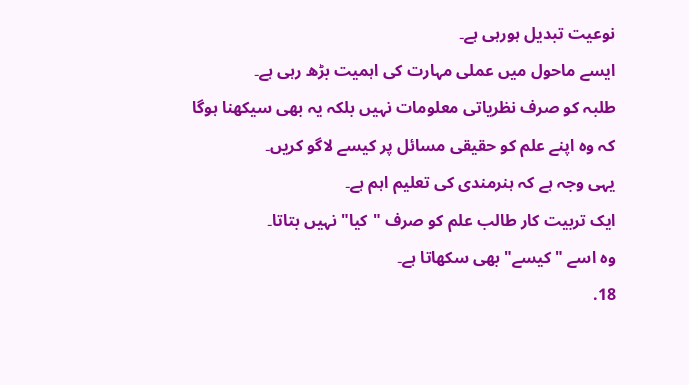نوعیت تبدیل ہورہی ہے۔
ایسے ماحول میں عملی مہارت کی اہمیت بڑھ رہی ہے۔
طلبہ کو صرف نظریاتی معلومات نہیں بلکہ یہ بھی سیکھنا ہوگا کہ وہ اپنے علم کو حقیقی مسائل پر کیسے لاگو کریں۔
یہی وجہ ہے کہ ہنرمندی کی تعلیم اہم ہے۔
ایک تربیت کار طالب علم کو صرف "کیا" نہیں بتاتا۔
وہ اسے "کیسے" بھی سکھاتا ہے۔
18.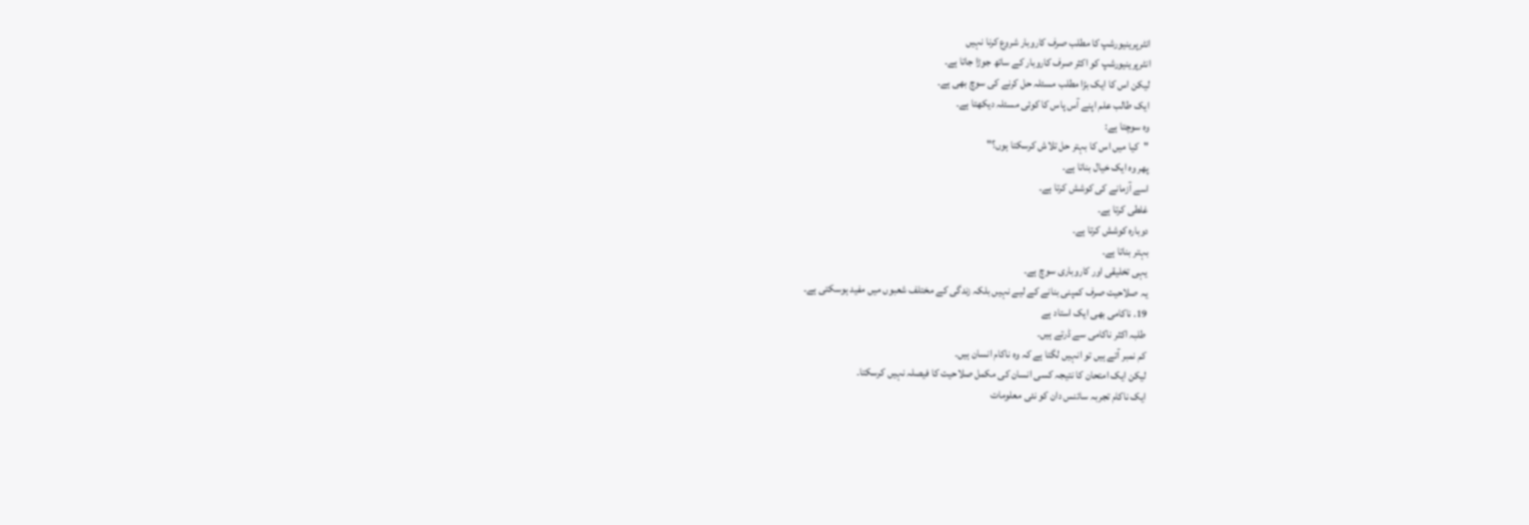انٹرپرینیورشپ کا مطلب صرف کاروبار شروع کرنا نہیں
انٹرپرینیورشپ کو اکثر صرف کاروبار کے ساتھ جوڑا جاتا ہے۔
لیکن اس کا ایک بڑا مطلب مسئلہ حل کرنے کی سوچ بھی ہے۔
ایک طالب علم اپنے آس پاس کا کوئی مسئلہ دیکھتا ہے۔
وہ سوچتا ہے:
"کیا میں اس کا بہتر حل تلاش کرسکتا ہوں؟"
پھر وہ ایک خیال بناتا ہے۔
اسے آزمانے کی کوشش کرتا ہے۔
غلطی کرتا ہے۔
دوبارہ کوشش کرتا ہے۔
بہتر بناتا ہے۔
یہی تخلیقی اور کاروباری سوچ ہے۔
یہ صلاحیت صرف کمپنی بنانے کے لیے نہیں بلکہ زندگی کے مختلف شعبوں میں مفید ہوسکتی ہے۔
19. ناکامی بھی ایک استاد ہے
طلبہ اکثر ناکامی سے ڈرتے ہیں۔
کم نمبر آتے ہیں تو انہیں لگتا ہے کہ وہ ناکام انسان ہیں۔
لیکن ایک امتحان کا نتیجہ کسی انسان کی مکمل صلاحیت کا فیصلہ نہیں کرسکتا۔
ایک ناکام تجربہ سائنس دان کو نئی معلومات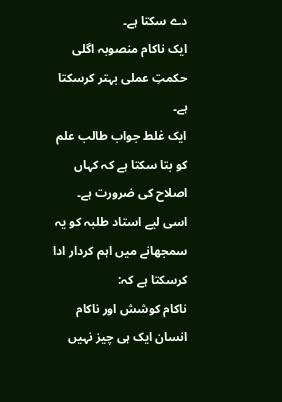دے سکتا ہے۔
ایک ناکام منصوبہ اگلی حکمتِ عملی بہتر کرسکتا ہے۔
ایک غلط جواب طالب علم کو بتا سکتا ہے کہ کہاں اصلاح کی ضرورت ہے۔
اسی لیے استاد طلبہ کو یہ سمجھانے میں اہم کردار ادا کرسکتا ہے کہ:
ناکام کوشش اور ناکام انسان ایک ہی چیز نہیں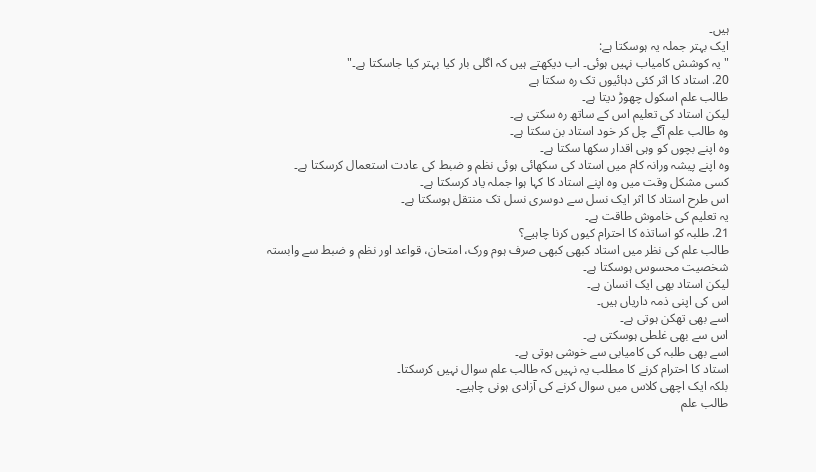ہیں۔
ایک بہتر جملہ یہ ہوسکتا ہے:
"یہ کوشش کامیاب نہیں ہوئی۔ اب دیکھتے ہیں کہ اگلی بار کیا بہتر کیا جاسکتا ہے۔"
20. استاد کا اثر کئی دہائیوں تک رہ سکتا ہے
طالب علم اسکول چھوڑ دیتا ہے۔
لیکن استاد کی تعلیم اس کے ساتھ رہ سکتی ہے۔
وہ طالب علم آگے چل کر خود استاد بن سکتا ہے۔
وہ اپنے بچوں کو وہی اقدار سکھا سکتا ہے۔
وہ اپنے پیشہ ورانہ کام میں استاد کی سکھائی ہوئی نظم و ضبط کی عادت استعمال کرسکتا ہے۔
کسی مشکل وقت میں وہ اپنے استاد کا کہا ہوا جملہ یاد کرسکتا ہے۔
اس طرح استاد کا اثر ایک نسل سے دوسری نسل تک منتقل ہوسکتا ہے۔
یہ تعلیم کی خاموش طاقت ہے۔
21. طلبہ کو اساتذہ کا احترام کیوں کرنا چاہیے؟
طالب علم کی نظر میں استاد کبھی کبھی صرف ہوم ورک، امتحان، قواعد اور نظم و ضبط سے وابستہ شخصیت محسوس ہوسکتا ہے۔
لیکن استاد بھی ایک انسان ہے۔
اس کی اپنی ذمہ داریاں ہیں۔
اسے بھی تھکن ہوتی ہے۔
اس سے بھی غلطی ہوسکتی ہے۔
اسے بھی طلبہ کی کامیابی سے خوشی ہوتی ہے۔
استاد کا احترام کرنے کا مطلب یہ نہیں کہ طالب علم سوال نہیں کرسکتا۔
بلکہ ایک اچھی کلاس میں سوال کرنے کی آزادی ہونی چاہیے۔
طالب علم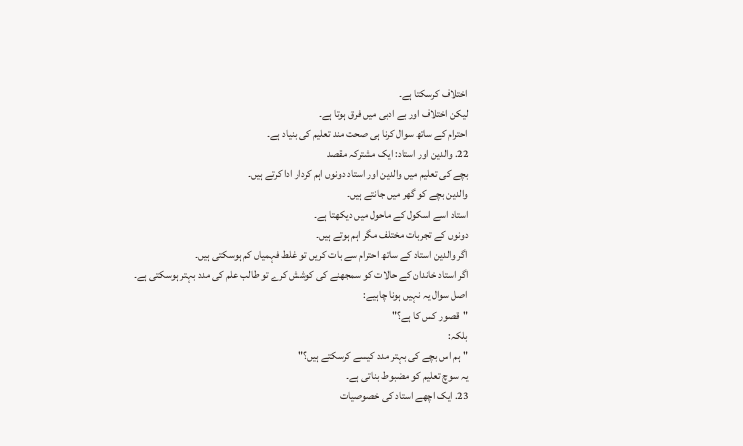اختلاف کرسکتا ہے۔
لیکن اختلاف اور بے ادبی میں فرق ہوتا ہے۔
احترام کے ساتھ سوال کرنا ہی صحت مند تعلیم کی بنیاد ہے۔
22. والدین اور استاد: ایک مشترکہ مقصد
بچے کی تعلیم میں والدین اور استاد دونوں اہم کردار ادا کرتے ہیں۔
والدین بچے کو گھر میں جانتے ہیں۔
استاد اسے اسکول کے ماحول میں دیکھتا ہے۔
دونوں کے تجربات مختلف مگر اہم ہوتے ہیں۔
اگر والدین استاد کے ساتھ احترام سے بات کریں تو غلط فہمیاں کم ہوسکتی ہیں۔
اگر استاد خاندان کے حالات کو سمجھنے کی کوشش کرے تو طالب علم کی مدد بہتر ہوسکتی ہے۔
اصل سوال یہ نہیں ہونا چاہیے:
"قصور کس کا ہے؟"
بلکہ:
"ہم اس بچے کی بہتر مدد کیسے کرسکتے ہیں؟"
یہ سوچ تعلیم کو مضبوط بناتی ہے۔
23. ایک اچھے استاد کی خصوصیات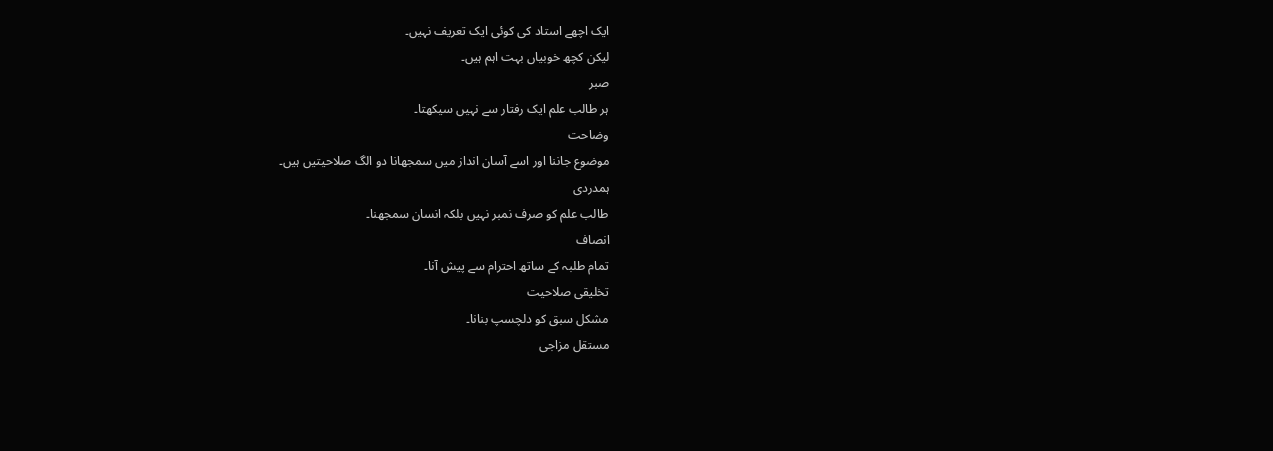ایک اچھے استاد کی کوئی ایک تعریف نہیں۔
لیکن کچھ خوبیاں بہت اہم ہیں۔
صبر
ہر طالب علم ایک رفتار سے نہیں سیکھتا۔
وضاحت
موضوع جاننا اور اسے آسان انداز میں سمجھانا دو الگ صلاحیتیں ہیں۔
ہمدردی
طالب علم کو صرف نمبر نہیں بلکہ انسان سمجھنا۔
انصاف
تمام طلبہ کے ساتھ احترام سے پیش آنا۔
تخلیقی صلاحیت
مشکل سبق کو دلچسپ بنانا۔
مستقل مزاجی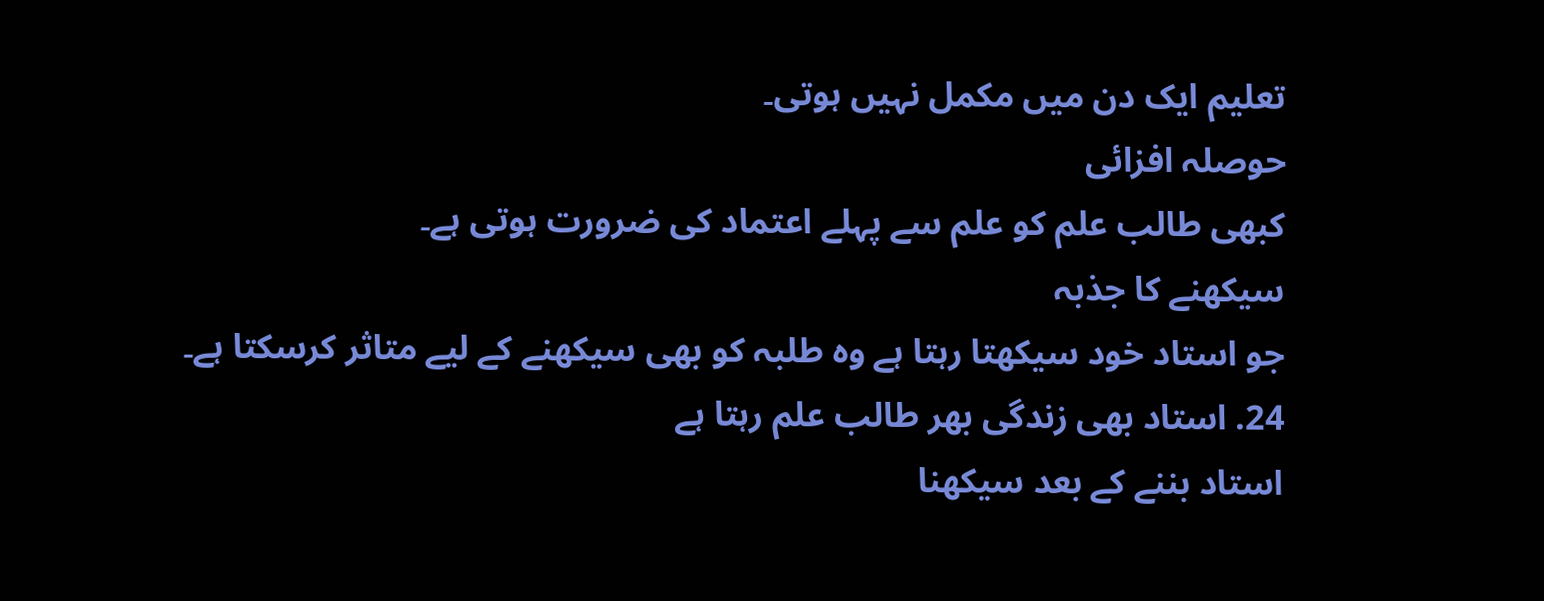تعلیم ایک دن میں مکمل نہیں ہوتی۔
حوصلہ افزائی
کبھی طالب علم کو علم سے پہلے اعتماد کی ضرورت ہوتی ہے۔
سیکھنے کا جذبہ
جو استاد خود سیکھتا رہتا ہے وہ طلبہ کو بھی سیکھنے کے لیے متاثر کرسکتا ہے۔
24. استاد بھی زندگی بھر طالب علم رہتا ہے
استاد بننے کے بعد سیکھنا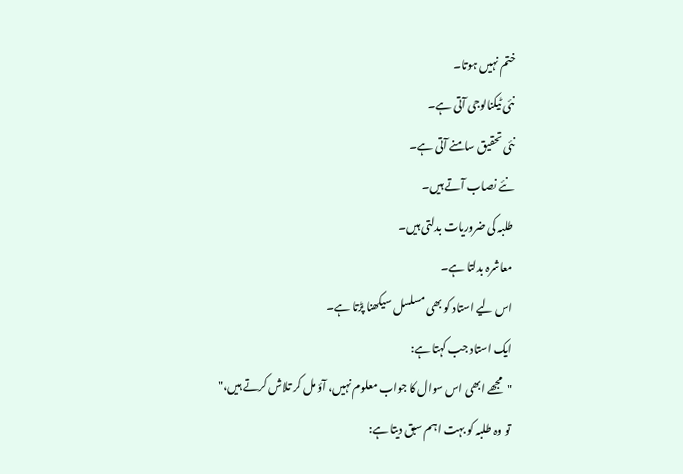ختم نہیں ہوتا۔
نئی ٹیکنالوجی آتی ہے۔
نئی تحقیق سامنے آتی ہے۔
نئے نصاب آتے ہیں۔
طلبہ کی ضروریات بدلتی ہیں۔
معاشرہ بدلتا ہے۔
اس لیے استاد کو بھی مسلسل سیکھنا پڑتا ہے۔
ایک استاد جب کہتا ہے:
"مجھے ابھی اس سوال کا جواب معلوم نہیں، آؤ مل کر تلاش کرتے ہیں،"
تو وہ طلبہ کو بہت اہم سبق دیتا ہے: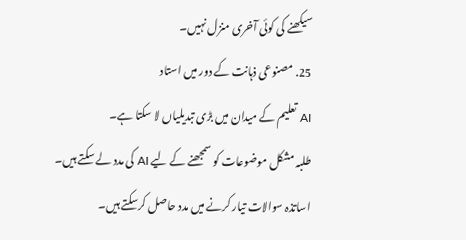سیکھنے کی کوئی آخری منزل نہیں۔
25. مصنوعی ذہانت کے دور میں استاد
AI تعلیم کے میدان میں بڑی تبدیلیاں لا سکتا ہے۔
طلبہ مشکل موضوعات کو سمجھنے کے لیے AI کی مدد لے سکتے ہیں۔
اساتذہ سوالات تیار کرنے میں مدد حاصل کرسکتے ہیں۔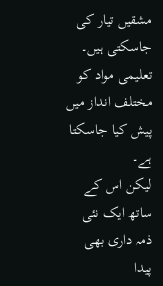مشقیں تیار کی جاسکتی ہیں۔
تعلیمی مواد کو مختلف انداز میں پیش کیا جاسکتا ہے۔
لیکن اس کے ساتھ ایک نئی ذمہ داری بھی پیدا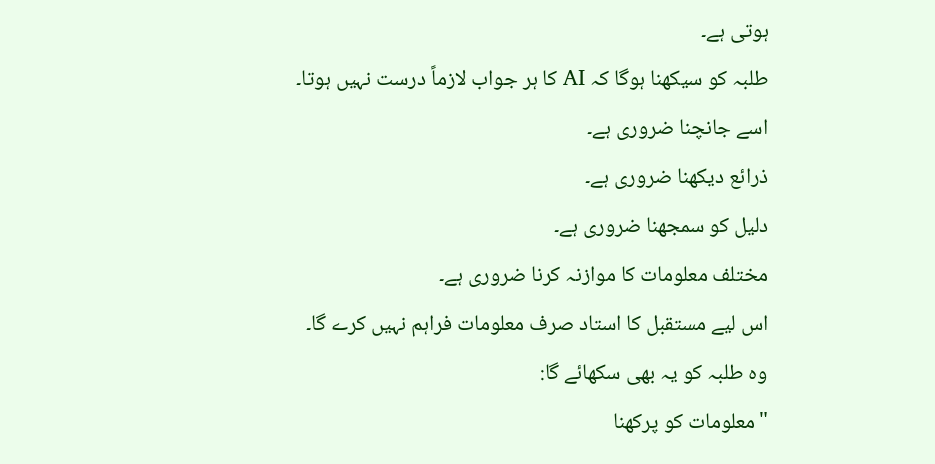ہوتی ہے۔
طلبہ کو سیکھنا ہوگا کہ AI کا ہر جواب لازماً درست نہیں ہوتا۔
اسے جانچنا ضروری ہے۔
ذرائع دیکھنا ضروری ہے۔
دلیل کو سمجھنا ضروری ہے۔
مختلف معلومات کا موازنہ کرنا ضروری ہے۔
اس لیے مستقبل کا استاد صرف معلومات فراہم نہیں کرے گا۔
وہ طلبہ کو یہ بھی سکھائے گا:
"معلومات کو پرکھنا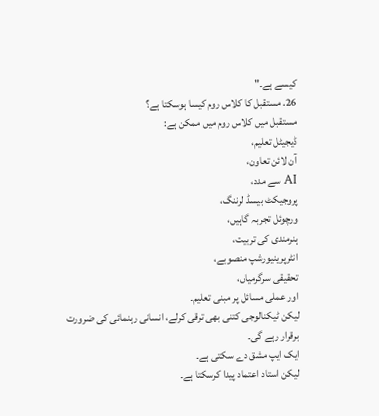کیسے ہے۔"
26. مستقبل کا کلاس روم کیسا ہوسکتا ہے؟
مستقبل میں کلاس روم میں ممکن ہے:
ڈیجیٹل تعلیم،
آن لائن تعاون،
AI سے مدد،
پروجیکٹ بیسڈ لرننگ،
ورچوئل تجربہ گاہیں،
ہنرمندی کی تربیت،
انٹرپرینیورشپ منصوبے،
تحقیقی سرگرمیاں،
اور عملی مسائل پر مبنی تعلیم۔
لیکن ٹیکنالوجی کتنی بھی ترقی کرلے، انسانی رہنمائی کی ضرورت برقرار رہے گی۔
ایک ایپ مشق دے سکتی ہے۔
لیکن استاد اعتماد پیدا کرسکتا ہے۔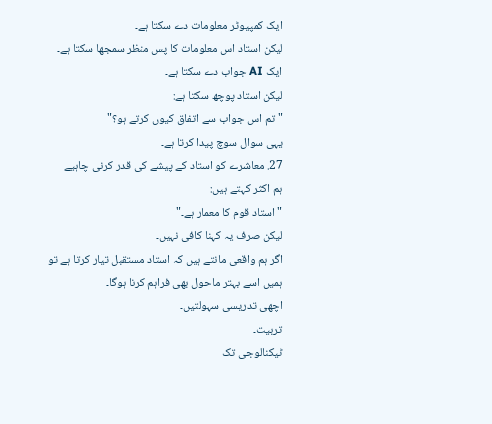ایک کمپیوٹر معلومات دے سکتا ہے۔
لیکن استاد اس معلومات کا پس منظر سمجھا سکتا ہے۔
ایک AI جواب دے سکتا ہے۔
لیکن استاد پوچھ سکتا ہے:
"تم اس جواب سے اتفاق کیوں کرتے ہو؟"
یہی سوال سوچ پیدا کرتا ہے۔
27. معاشرے کو استاد کے پیشے کی قدر کرنی چاہیے
ہم اکثر کہتے ہیں:
"استاد قوم کا معمار ہے۔"
لیکن صرف یہ کہنا کافی نہیں۔
اگر ہم واقعی مانتے ہیں کہ استاد مستقبل تیار کرتا ہے تو ہمیں اسے بہتر ماحول بھی فراہم کرنا ہوگا۔
اچھی تدریسی سہولتیں۔
تربیت۔
ٹیکنالوجی تک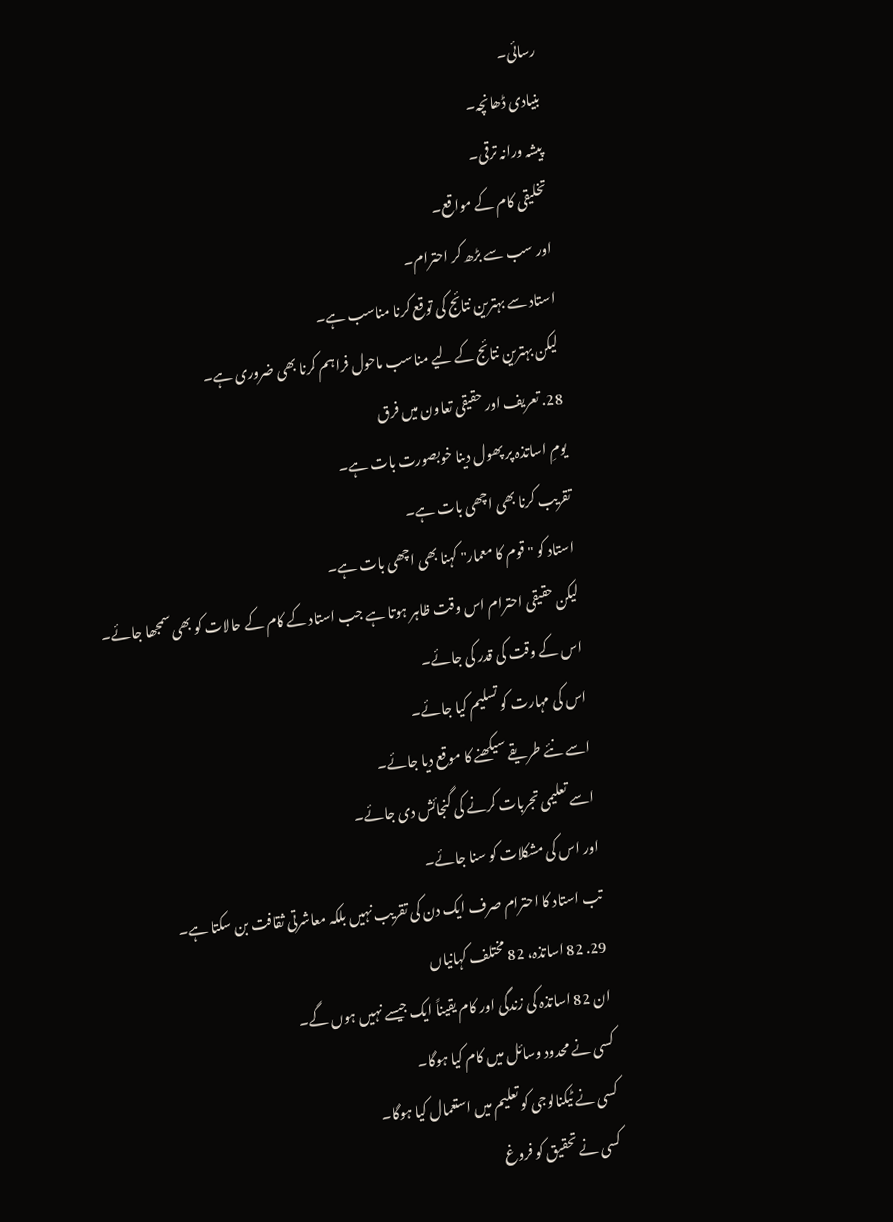رسائی۔
بنیادی ڈھانچہ۔
پیشہ ورانہ ترقی۔
تخلیقی کام کے مواقع۔
اور سب سے بڑھ کر احترام۔
استاد سے بہترین نتائج کی توقع کرنا مناسب ہے۔
لیکن بہترین نتائج کے لیے مناسب ماحول فراہم کرنا بھی ضروری ہے۔
28. تعریف اور حقیقی تعاون میں فرق
یومِ اساتذہ پر پھول دینا خوبصورت بات ہے۔
تقریب کرنا بھی اچھی بات ہے۔
استاد کو "قوم کا معمار" کہنا بھی اچھی بات ہے۔
لیکن حقیقی احترام اس وقت ظاہر ہوتا ہے جب استاد کے کام کے حالات کو بھی سمجھا جائے۔
اس کے وقت کی قدر کی جائے۔
اس کی مہارت کو تسلیم کیا جائے۔
اسے نئے طریقے سیکھنے کا موقع دیا جائے۔
اسے تعلیمی تجربات کرنے کی گنجائش دی جائے۔
اور اس کی مشکلات کو سنا جائے۔
تب استاد کا احترام صرف ایک دن کی تقریب نہیں بلکہ معاشرتی ثقافت بن سکتا ہے۔
29. 82 اساتذہ، 82 مختلف کہانیاں
ان 82 اساتذہ کی زندگی اور کام یقیناً ایک جیسے نہیں ہوں گے۔
کسی نے محدود وسائل میں کام کیا ہوگا۔
کسی نے ٹیکنالوجی کو تعلیم میں استعمال کیا ہوگا۔
کسی نے تحقیق کو فروغ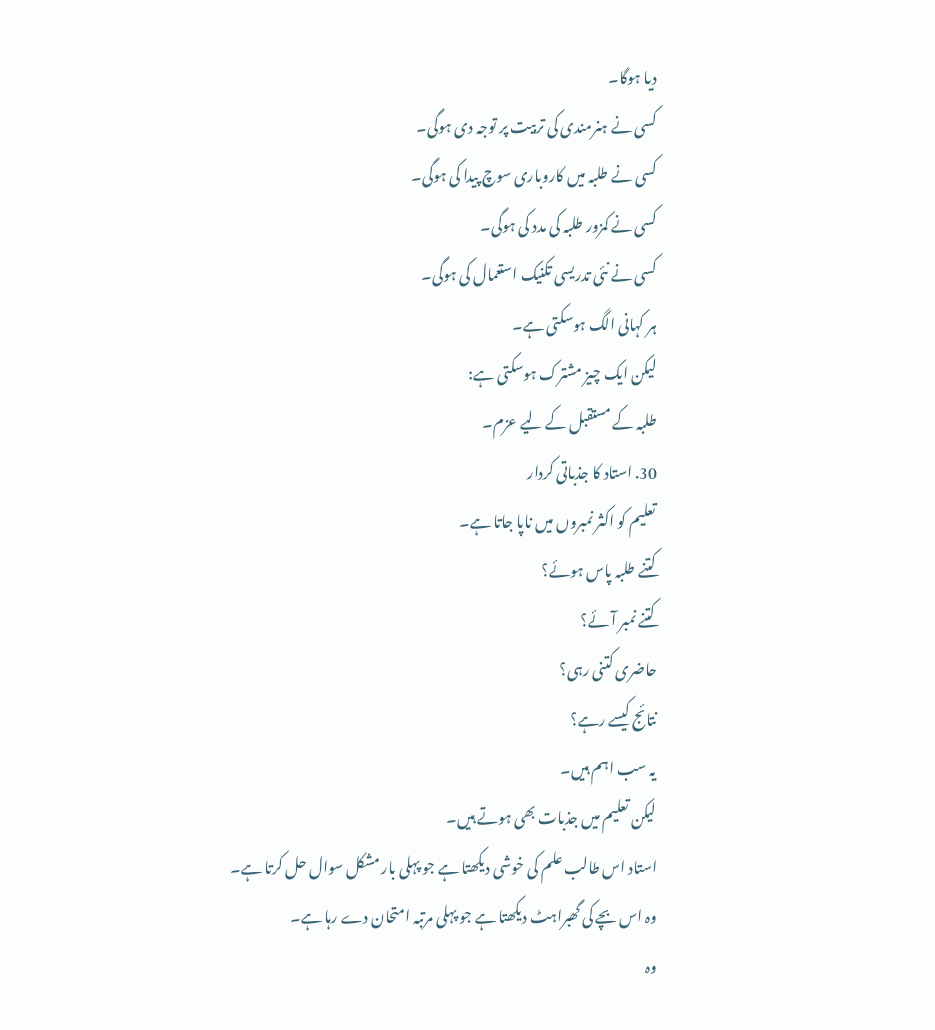دیا ہوگا۔
کسی نے ہنرمندی کی تربیت پر توجہ دی ہوگی۔
کسی نے طلبہ میں کاروباری سوچ پیدا کی ہوگی۔
کسی نے کمزور طلبہ کی مدد کی ہوگی۔
کسی نے نئی تدریسی تکنیک استعمال کی ہوگی۔
ہر کہانی الگ ہوسکتی ہے۔
لیکن ایک چیز مشترک ہوسکتی ہے:
طلبہ کے مستقبل کے لیے عزم۔
30. استاد کا جذباتی کردار
تعلیم کو اکثر نمبروں میں ناپا جاتا ہے۔
کتنے طلبہ پاس ہوئے؟
کتنے نمبر آئے؟
حاضری کتنی رہی؟
نتائج کیسے رہے؟
یہ سب اہم ہیں۔
لیکن تعلیم میں جذبات بھی ہوتے ہیں۔
استاد اس طالب علم کی خوشی دیکھتا ہے جو پہلی بار مشکل سوال حل کرتا ہے۔
وہ اس بچے کی گھبراہٹ دیکھتا ہے جو پہلی مرتبہ امتحان دے رہا ہے۔
وہ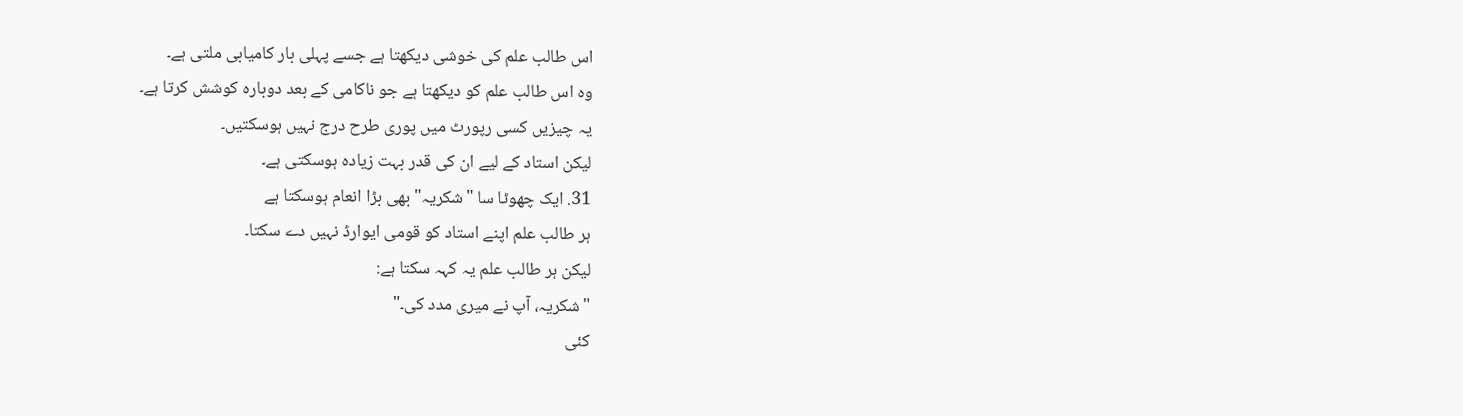اس طالب علم کی خوشی دیکھتا ہے جسے پہلی بار کامیابی ملتی ہے۔
وہ اس طالب علم کو دیکھتا ہے جو ناکامی کے بعد دوبارہ کوشش کرتا ہے۔
یہ چیزیں کسی رپورٹ میں پوری طرح درج نہیں ہوسکتیں۔
لیکن استاد کے لیے ان کی قدر بہت زیادہ ہوسکتی ہے۔
31. ایک چھوٹا سا "شکریہ" بھی بڑا انعام ہوسکتا ہے
ہر طالب علم اپنے استاد کو قومی ایوارڈ نہیں دے سکتا۔
لیکن ہر طالب علم یہ کہہ سکتا ہے:
"شکریہ، آپ نے میری مدد کی۔"
کئی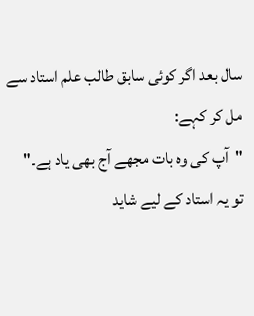سال بعد اگر کوئی سابق طالب علم استاد سے مل کر کہے:
"آپ کی وہ بات مجھے آج بھی یاد ہے۔"
تو یہ استاد کے لیے شاید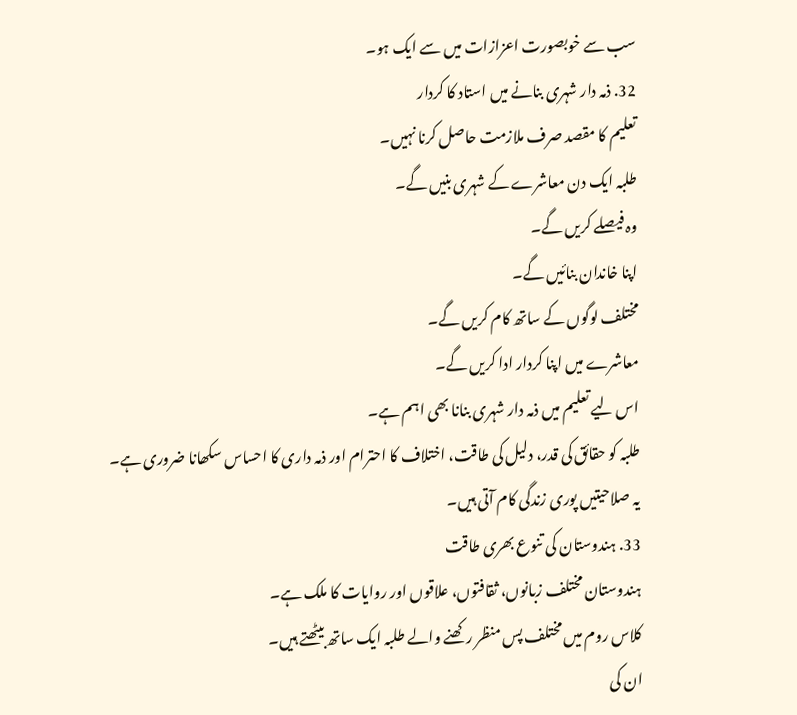سب سے خوبصورت اعزازات میں سے ایک ہو۔
32. ذمہ دار شہری بنانے میں استاد کا کردار
تعلیم کا مقصد صرف ملازمت حاصل کرنا نہیں۔
طلبہ ایک دن معاشرے کے شہری بنیں گے۔
وہ فیصلے کریں گے۔
اپنا خاندان بنائیں گے۔
مختلف لوگوں کے ساتھ کام کریں گے۔
معاشرے میں اپنا کردار ادا کریں گے۔
اس لیے تعلیم میں ذمہ دار شہری بنانا بھی اہم ہے۔
طلبہ کو حقائق کی قدر، دلیل کی طاقت، اختلاف کا احترام اور ذمہ داری کا احساس سکھانا ضروری ہے۔
یہ صلاحیتیں پوری زندگی کام آتی ہیں۔
33. ہندوستان کی تنوع بھری طاقت
ہندوستان مختلف زبانوں، ثقافتوں، علاقوں اور روایات کا ملک ہے۔
کلاس روم میں مختلف پس منظر رکھنے والے طلبہ ایک ساتھ بیٹھتے ہیں۔
ان کی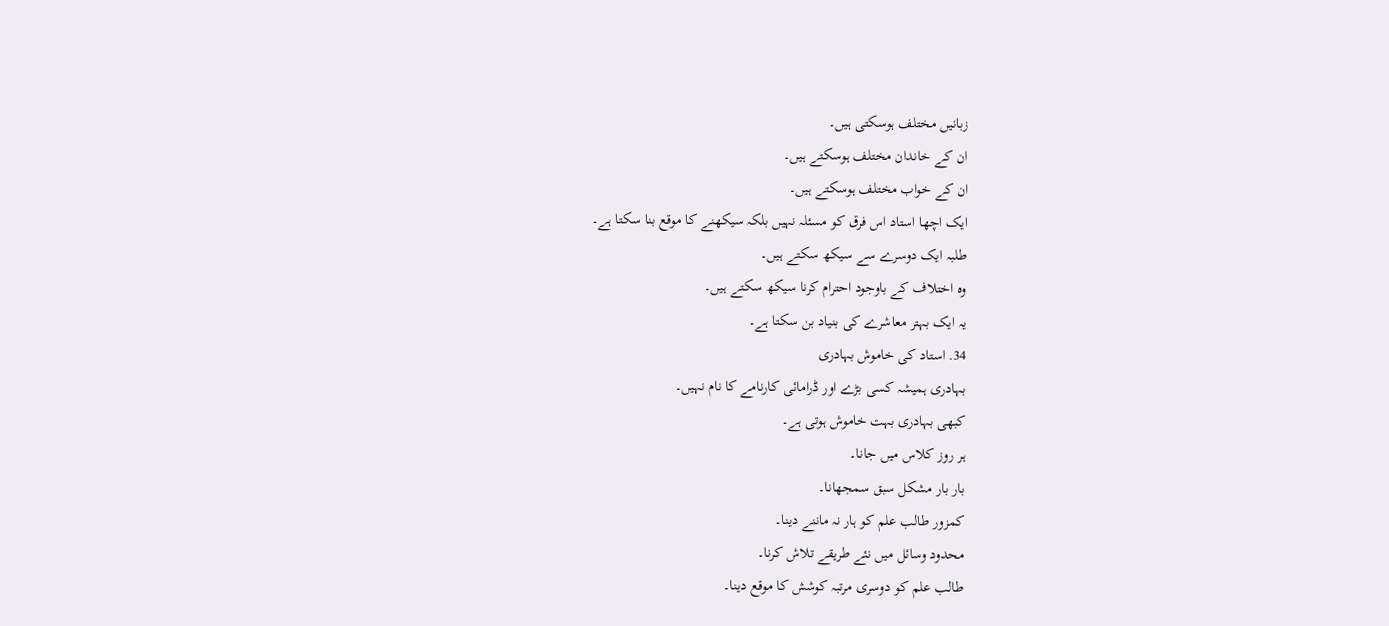زبانیں مختلف ہوسکتی ہیں۔
ان کے خاندان مختلف ہوسکتے ہیں۔
ان کے خواب مختلف ہوسکتے ہیں۔
ایک اچھا استاد اس فرق کو مسئلہ نہیں بلکہ سیکھنے کا موقع بنا سکتا ہے۔
طلبہ ایک دوسرے سے سیکھ سکتے ہیں۔
وہ اختلاف کے باوجود احترام کرنا سیکھ سکتے ہیں۔
یہ ایک بہتر معاشرے کی بنیاد بن سکتا ہے۔
34. استاد کی خاموش بہادری
بہادری ہمیشہ کسی بڑے اور ڈرامائی کارنامے کا نام نہیں۔
کبھی بہادری بہت خاموش ہوتی ہے۔
ہر روز کلاس میں جانا۔
بار بار مشکل سبق سمجھانا۔
کمزور طالب علم کو ہار نہ ماننے دینا۔
محدود وسائل میں نئے طریقے تلاش کرنا۔
طالب علم کو دوسری مرتبہ کوشش کا موقع دینا۔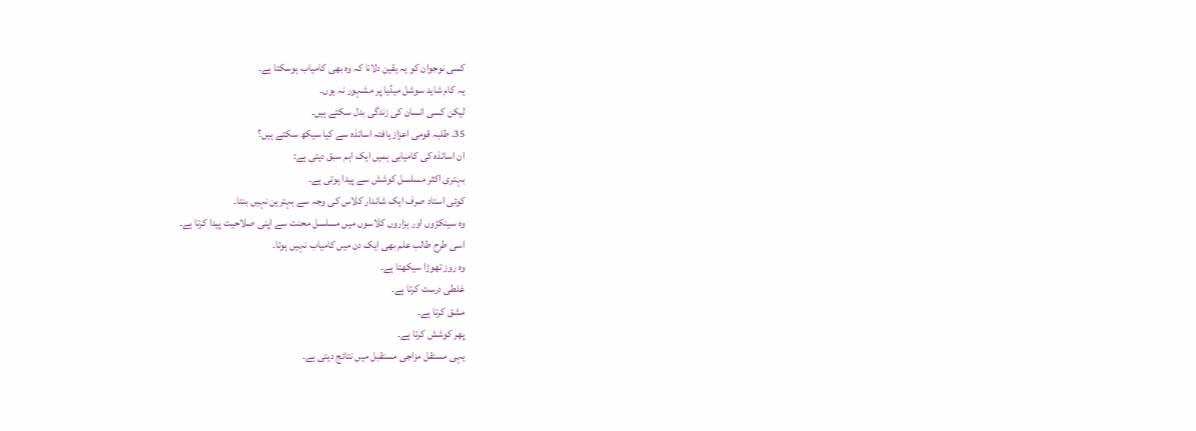کسی نوجوان کو یہ یقین دلانا کہ وہ بھی کامیاب ہوسکتا ہے۔
یہ کام شاید سوشل میڈیا پر مشہور نہ ہوں۔
لیکن کسی انسان کی زندگی بدل سکتے ہیں۔
35. طلبہ قومی اعزاز یافتہ اساتذہ سے کیا سیکھ سکتے ہیں؟
ان اساتذہ کی کامیابی ہمیں ایک اہم سبق دیتی ہے:
بہتری اکثر مسلسل کوشش سے پیدا ہوتی ہے۔
کوئی استاد صرف ایک شاندار کلاس کی وجہ سے بہترین نہیں بنتا۔
وہ سینکڑوں اور ہزاروں کلاسوں میں مسلسل محنت سے اپنی صلاحیت پیدا کرتا ہے۔
اسی طرح طالب علم بھی ایک دن میں کامیاب نہیں ہوتا۔
وہ روز تھوڑا سیکھتا ہے۔
غلطی درست کرتا ہے۔
مشق کرتا ہے۔
پھر کوشش کرتا ہے۔
یہی مستقل مزاجی مستقبل میں نتائج دیتی ہے۔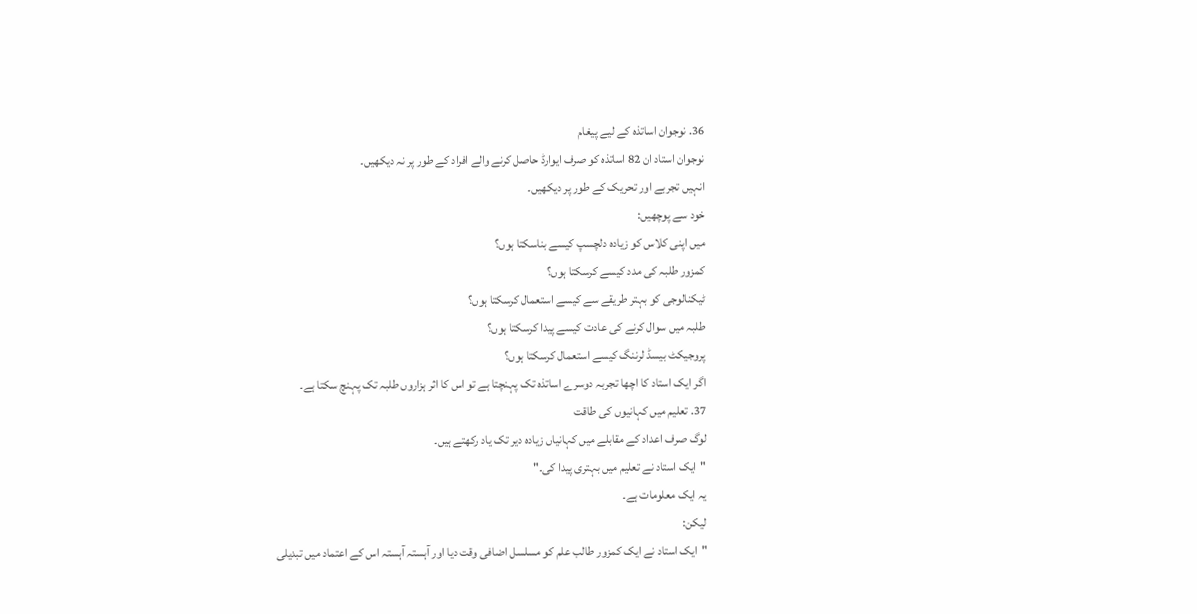36. نوجوان اساتذہ کے لیے پیغام
نوجوان استاد ان 82 اساتذہ کو صرف ایوارڈ حاصل کرنے والے افراد کے طور پر نہ دیکھیں۔
انہیں تجربے اور تحریک کے طور پر دیکھیں۔
خود سے پوچھیں:
میں اپنی کلاس کو زیادہ دلچسپ کیسے بناسکتا ہوں؟
کمزور طلبہ کی مدد کیسے کرسکتا ہوں؟
ٹیکنالوجی کو بہتر طریقے سے کیسے استعمال کرسکتا ہوں؟
طلبہ میں سوال کرنے کی عادت کیسے پیدا کرسکتا ہوں؟
پروجیکٹ بیسڈ لرننگ کیسے استعمال کرسکتا ہوں؟
اگر ایک استاد کا اچھا تجربہ دوسرے اساتذہ تک پہنچتا ہے تو اس کا اثر ہزاروں طلبہ تک پہنچ سکتا ہے۔
37. تعلیم میں کہانیوں کی طاقت
لوگ صرف اعداد کے مقابلے میں کہانیاں زیادہ دیر تک یاد رکھتے ہیں۔
"ایک استاد نے تعلیم میں بہتری پیدا کی۔"
یہ ایک معلومات ہے۔
لیکن:
"ایک استاد نے ایک کمزور طالب علم کو مسلسل اضافی وقت دیا اور آہستہ آہستہ اس کے اعتماد میں تبدیلی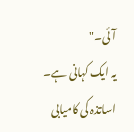آئی۔"
یہ ایک کہانی ہے۔
اساتذہ کی کامیابی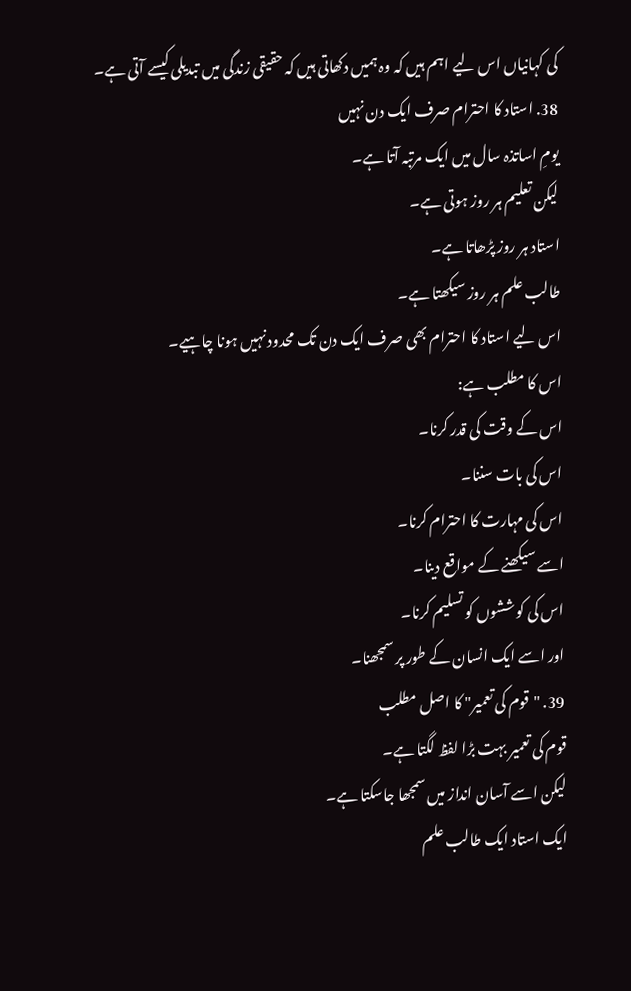کی کہانیاں اس لیے اہم ہیں کہ وہ ہمیں دکھاتی ہیں کہ حقیقی زندگی میں تبدیلی کیسے آتی ہے۔
38. استاد کا احترام صرف ایک دن نہیں
یومِ اساتذہ سال میں ایک مرتبہ آتا ہے۔
لیکن تعلیم ہر روز ہوتی ہے۔
استاد ہر روز پڑھاتا ہے۔
طالب علم ہر روز سیکھتا ہے۔
اس لیے استاد کا احترام بھی صرف ایک دن تک محدود نہیں ہونا چاہیے۔
اس کا مطلب ہے:
اس کے وقت کی قدر کرنا۔
اس کی بات سننا۔
اس کی مہارت کا احترام کرنا۔
اسے سیکھنے کے مواقع دینا۔
اس کی کوششوں کو تسلیم کرنا۔
اور اسے ایک انسان کے طور پر سمجھنا۔
39. "قوم کی تعمیر" کا اصل مطلب
قوم کی تعمیر بہت بڑا لفظ لگتا ہے۔
لیکن اسے آسان انداز میں سمجھا جاسکتا ہے۔
ایک استاد ایک طالب علم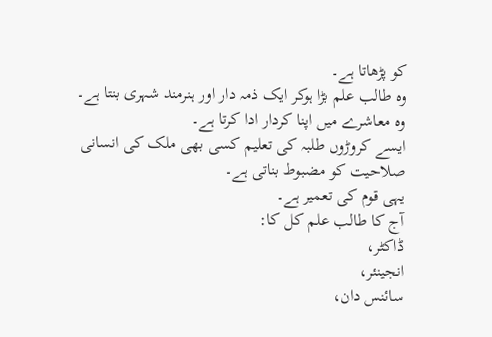کو پڑھاتا ہے۔
وہ طالب علم بڑا ہوکر ایک ذمہ دار اور ہنرمند شہری بنتا ہے۔
وہ معاشرے میں اپنا کردار ادا کرتا ہے۔
ایسے کروڑوں طلبہ کی تعلیم کسی بھی ملک کی انسانی صلاحیت کو مضبوط بناتی ہے۔
یہی قوم کی تعمیر ہے۔
آج کا طالب علم کل کا:
ڈاکٹر،
انجینئر،
سائنس دان،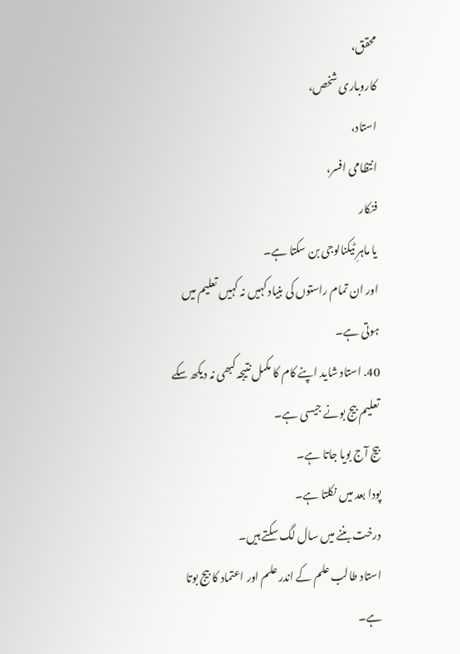محقق،
کاروباری شخص،
استاد،
انتظامی افسر،
فنکار
یا ماہرِ ٹیکنالوجی بن سکتا ہے۔
اور ان تمام راستوں کی بنیاد کہیں نہ کہیں تعلیم میں ہوتی ہے۔
40. استاد شاید اپنے کام کا مکمل نتیجہ کبھی نہ دیکھ سکے
تعلیم بیج بونے جیسی ہے۔
بیج آج بویا جاتا ہے۔
پودا بعد میں نکلتا ہے۔
درخت بننے میں سال لگ سکتے ہیں۔
استاد طالب علم کے اندر علم اور اعتماد کا بیج بوتا ہے۔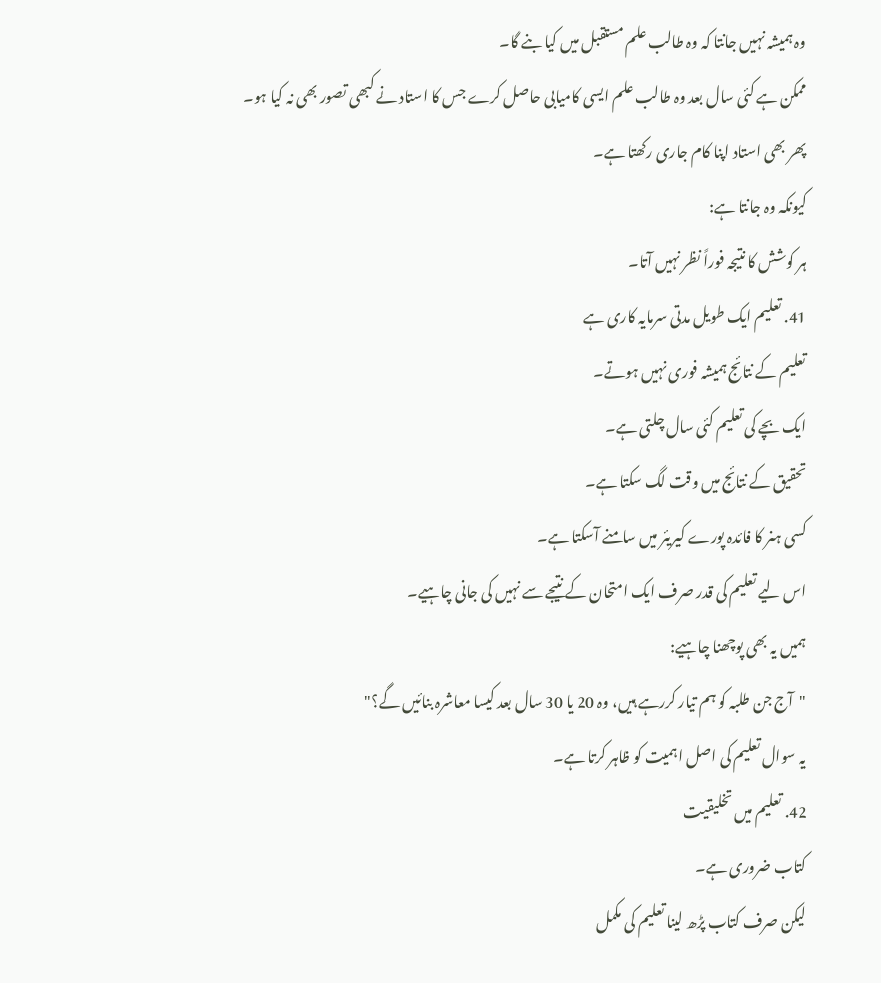وہ ہمیشہ نہیں جانتا کہ وہ طالب علم مستقبل میں کیا بنے گا۔
ممکن ہے کئی سال بعد وہ طالب علم ایسی کامیابی حاصل کرے جس کا استاد نے کبھی تصور بھی نہ کیا ہو۔
پھر بھی استاد اپنا کام جاری رکھتا ہے۔
کیونکہ وہ جانتا ہے:
ہر کوشش کا نتیجہ فوراً نظر نہیں آتا۔
41. تعلیم ایک طویل مدتی سرمایہ کاری ہے
تعلیم کے نتائج ہمیشہ فوری نہیں ہوتے۔
ایک بچے کی تعلیم کئی سال چلتی ہے۔
تحقیق کے نتائج میں وقت لگ سکتا ہے۔
کسی ہنر کا فائدہ پورے کیریئر میں سامنے آسکتا ہے۔
اس لیے تعلیم کی قدر صرف ایک امتحان کے نتیجے سے نہیں کی جانی چاہیے۔
ہمیں یہ بھی پوچھنا چاہیے:
"آج جن طلبہ کو ہم تیار کررہے ہیں، وہ 20 یا 30 سال بعد کیسا معاشرہ بنائیں گے؟"
یہ سوال تعلیم کی اصل اہمیت کو ظاہر کرتا ہے۔
42. تعلیم میں تخلیقیت
کتاب ضروری ہے۔
لیکن صرف کتاب پڑھ لینا تعلیم کی مکمل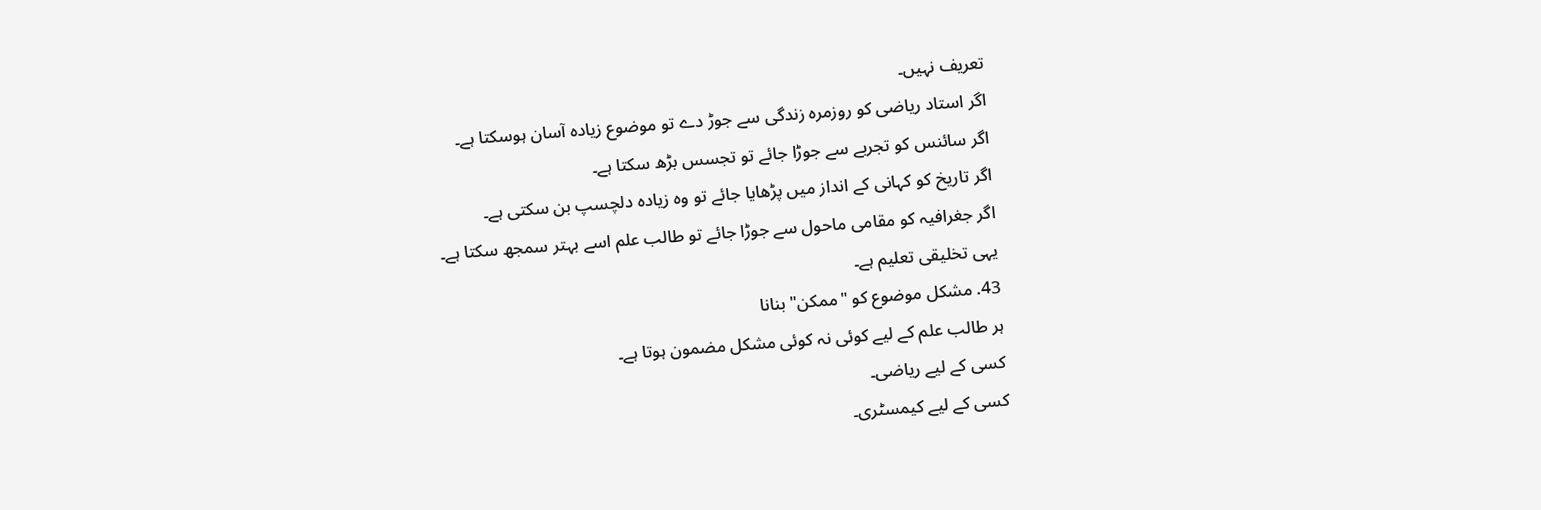تعریف نہیں۔
اگر استاد ریاضی کو روزمرہ زندگی سے جوڑ دے تو موضوع زیادہ آسان ہوسکتا ہے۔
اگر سائنس کو تجربے سے جوڑا جائے تو تجسس بڑھ سکتا ہے۔
اگر تاریخ کو کہانی کے انداز میں پڑھایا جائے تو وہ زیادہ دلچسپ بن سکتی ہے۔
اگر جغرافیہ کو مقامی ماحول سے جوڑا جائے تو طالب علم اسے بہتر سمجھ سکتا ہے۔
یہی تخلیقی تعلیم ہے۔
43. مشکل موضوع کو "ممکن" بنانا
ہر طالب علم کے لیے کوئی نہ کوئی مشکل مضمون ہوتا ہے۔
کسی کے لیے ریاضی۔
کسی کے لیے کیمسٹری۔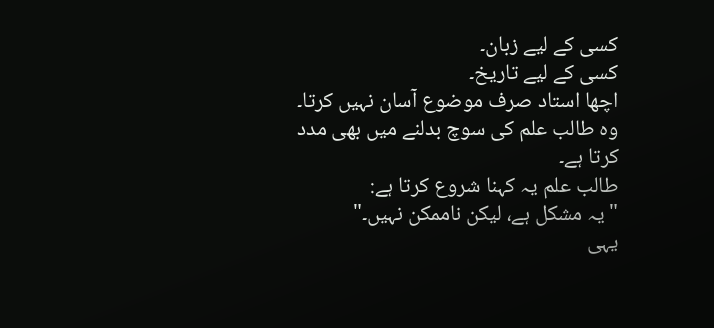کسی کے لیے زبان۔
کسی کے لیے تاریخ۔
اچھا استاد صرف موضوع آسان نہیں کرتا۔
وہ طالب علم کی سوچ بدلنے میں بھی مدد کرتا ہے۔
طالب علم یہ کہنا شروع کرتا ہے:
"یہ مشکل ہے، لیکن ناممکن نہیں۔"
یہی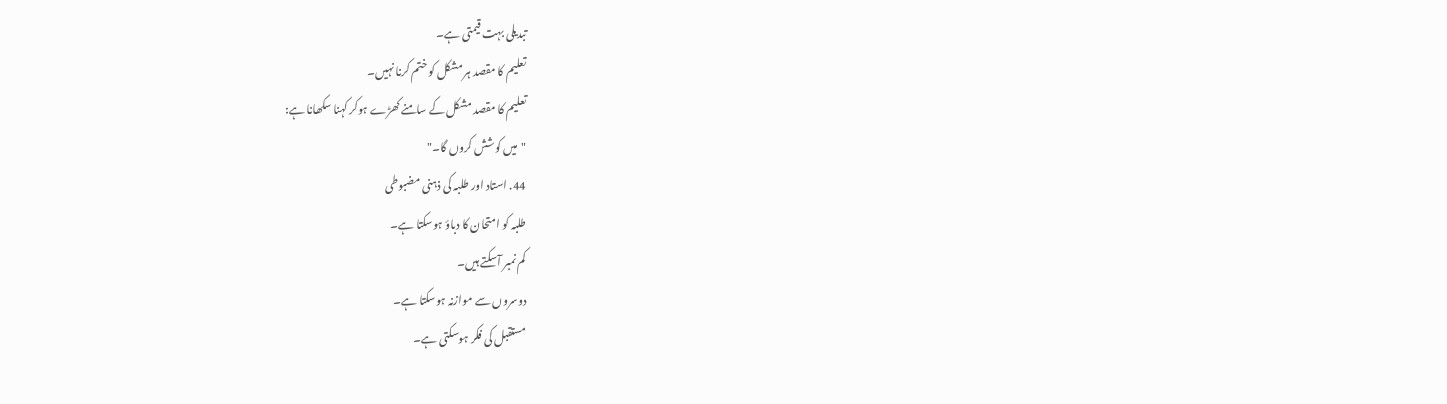تبدیلی بہت قیمتی ہے۔
تعلیم کا مقصد ہر مشکل کو ختم کرنا نہیں۔
تعلیم کا مقصد مشکل کے سامنے کھڑے ہوکر کہنا سکھانا ہے:
"میں کوشش کروں گا۔"
44. استاد اور طلبہ کی ذہنی مضبوطی
طلبہ کو امتحان کا دباؤ ہوسکتا ہے۔
کم نمبر آسکتے ہیں۔
دوسروں سے موازنہ ہوسکتا ہے۔
مستقبل کی فکر ہوسکتی ہے۔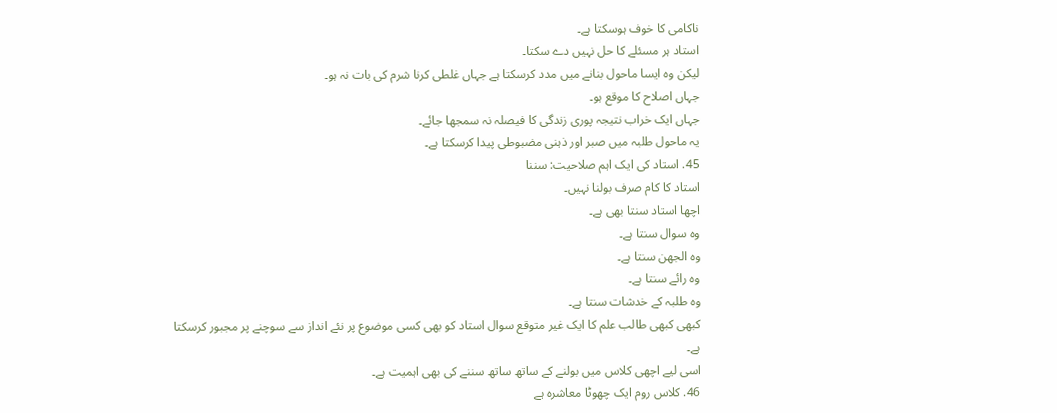ناکامی کا خوف ہوسکتا ہے۔
استاد ہر مسئلے کا حل نہیں دے سکتا۔
لیکن وہ ایسا ماحول بنانے میں مدد کرسکتا ہے جہاں غلطی کرنا شرم کی بات نہ ہو۔
جہاں اصلاح کا موقع ہو۔
جہاں ایک خراب نتیجہ پوری زندگی کا فیصلہ نہ سمجھا جائے۔
یہ ماحول طلبہ میں صبر اور ذہنی مضبوطی پیدا کرسکتا ہے۔
45. استاد کی ایک اہم صلاحیت: سننا
استاد کا کام صرف بولنا نہیں۔
اچھا استاد سنتا بھی ہے۔
وہ سوال سنتا ہے۔
وہ الجھن سنتا ہے۔
وہ رائے سنتا ہے۔
وہ طلبہ کے خدشات سنتا ہے۔
کبھی کبھی طالب علم کا ایک غیر متوقع سوال استاد کو بھی کسی موضوع پر نئے انداز سے سوچنے پر مجبور کرسکتا ہے۔
اسی لیے اچھی کلاس میں بولنے کے ساتھ ساتھ سننے کی بھی اہمیت ہے۔
46. کلاس روم ایک چھوٹا معاشرہ ہے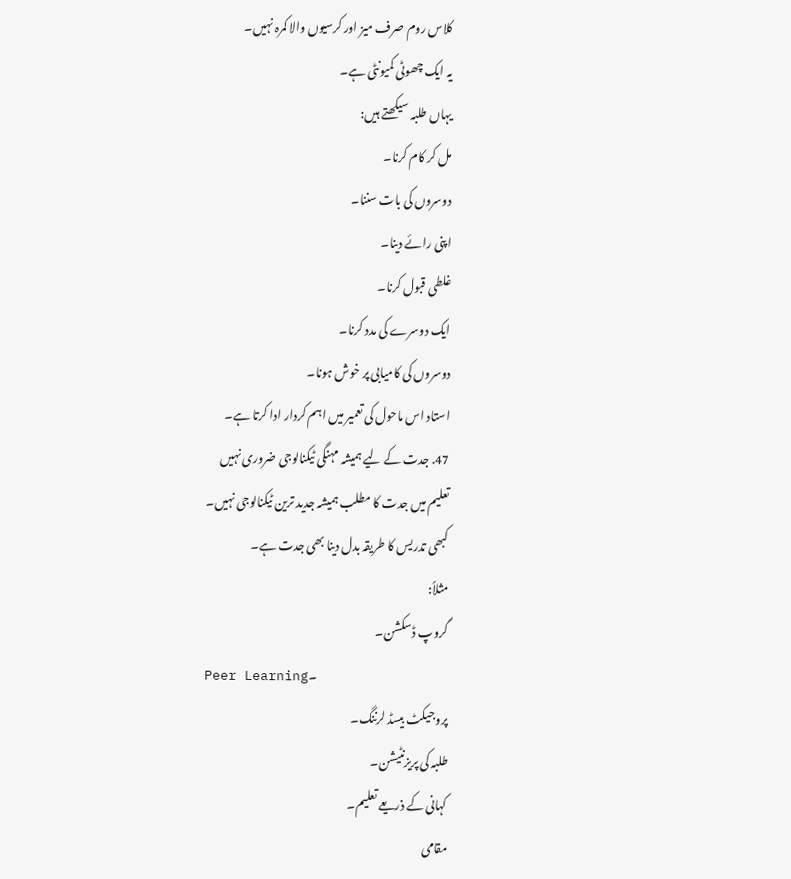کلاس روم صرف میز اور کرسیوں والا کمرہ نہیں۔
یہ ایک چھوٹی کمیونٹی ہے۔
یہاں طلبہ سیکھتے ہیں:
مل کر کام کرنا۔
دوسروں کی بات سننا۔
اپنی رائے دینا۔
غلطی قبول کرنا۔
ایک دوسرے کی مدد کرنا۔
دوسروں کی کامیابی پر خوش ہونا۔
استاد اس ماحول کی تعمیر میں اہم کردار ادا کرتا ہے۔
47. جدت کے لیے ہمیشہ مہنگی ٹیکنالوجی ضروری نہیں
تعلیم میں جدت کا مطلب ہمیشہ جدید ترین ٹیکنالوجی نہیں۔
کبھی تدریس کا طریقہ بدل دینا بھی جدت ہے۔
مثلاً:
گروپ ڈسکشن۔
Peer Learning۔
پروجیکٹ بیسڈ لرننگ۔
طلبہ کی پریزنٹیشن۔
کہانی کے ذریعے تعلیم۔
مقامی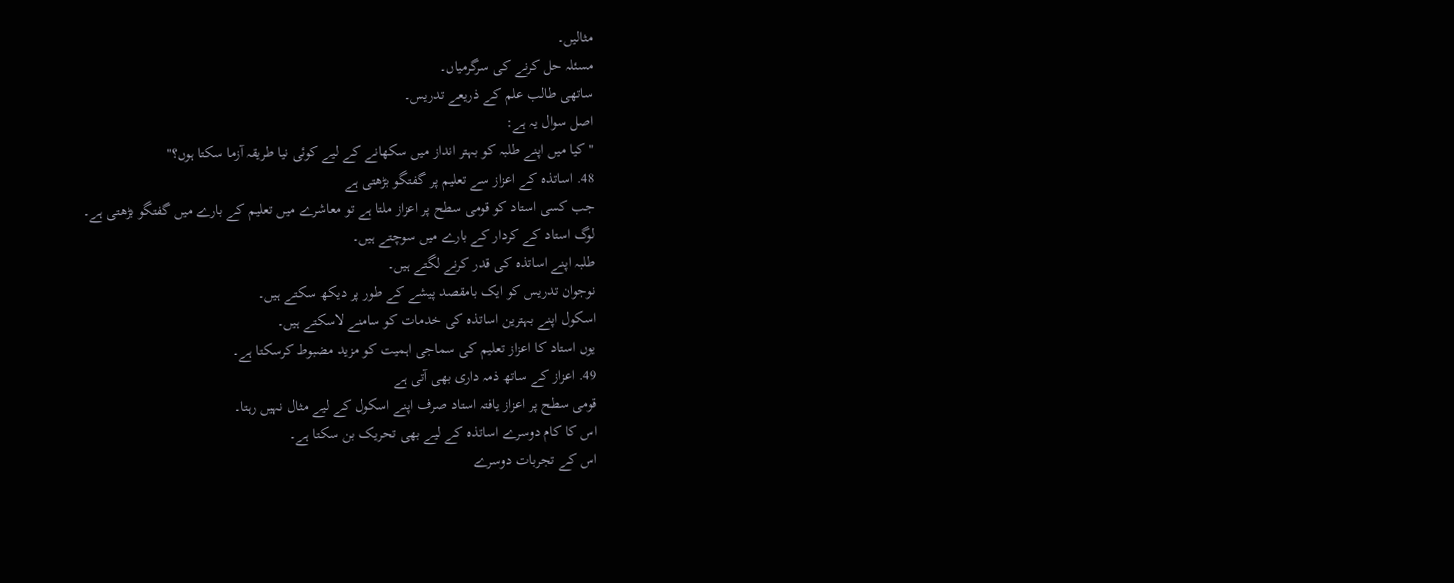مثالیں۔
مسئلہ حل کرنے کی سرگرمیاں۔
ساتھی طالب علم کے ذریعے تدریس۔
اصل سوال یہ ہے:
"کیا میں اپنے طلبہ کو بہتر انداز میں سکھانے کے لیے کوئی نیا طریقہ آزما سکتا ہوں؟"
48. اساتذہ کے اعزاز سے تعلیم پر گفتگو بڑھتی ہے
جب کسی استاد کو قومی سطح پر اعزاز ملتا ہے تو معاشرے میں تعلیم کے بارے میں گفتگو بڑھتی ہے۔
لوگ استاد کے کردار کے بارے میں سوچتے ہیں۔
طلبہ اپنے اساتذہ کی قدر کرنے لگتے ہیں۔
نوجوان تدریس کو ایک بامقصد پیشے کے طور پر دیکھ سکتے ہیں۔
اسکول اپنے بہترین اساتذہ کی خدمات کو سامنے لاسکتے ہیں۔
یوں استاد کا اعزاز تعلیم کی سماجی اہمیت کو مزید مضبوط کرسکتا ہے۔
49. اعزاز کے ساتھ ذمہ داری بھی آتی ہے
قومی سطح پر اعزاز یافتہ استاد صرف اپنے اسکول کے لیے مثال نہیں رہتا۔
اس کا کام دوسرے اساتذہ کے لیے بھی تحریک بن سکتا ہے۔
اس کے تجربات دوسرے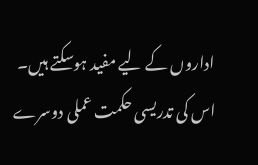اداروں کے لیے مفید ہوسکتے ہیں۔
اس کی تدریسی حکمت عملی دوسرے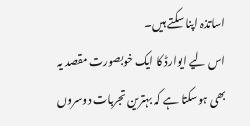اساتذہ اپنا سکتے ہیں۔
اس لیے ایوارڈ کا ایک خوبصورت مقصد یہ بھی ہوسکتا ہے کہ بہترین تجربات دوسروں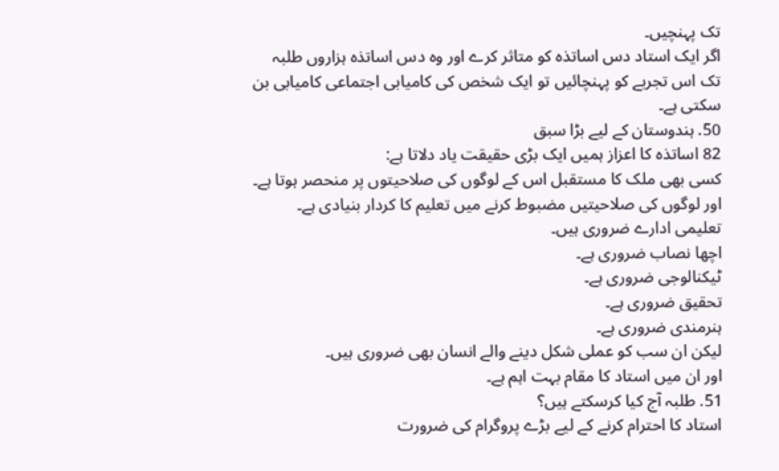تک پہنچیں۔
اگر ایک استاد دس اساتذہ کو متاثر کرے اور وہ دس اساتذہ ہزاروں طلبہ تک اس تجربے کو پہنچائیں تو ایک شخص کی کامیابی اجتماعی کامیابی بن سکتی ہے۔
50. ہندوستان کے لیے بڑا سبق
82 اساتذہ کا اعزاز ہمیں ایک بڑی حقیقت یاد دلاتا ہے:
کسی بھی ملک کا مستقبل اس کے لوگوں کی صلاحیتوں پر منحصر ہوتا ہے۔
اور لوگوں کی صلاحیتیں مضبوط کرنے میں تعلیم کا کردار بنیادی ہے۔
تعلیمی ادارے ضروری ہیں۔
اچھا نصاب ضروری ہے۔
ٹیکنالوجی ضروری ہے۔
تحقیق ضروری ہے۔
ہنرمندی ضروری ہے۔
لیکن ان سب کو عملی شکل دینے والے انسان بھی ضروری ہیں۔
اور ان میں استاد کا مقام بہت اہم ہے۔
51. طلبہ آج کیا کرسکتے ہیں؟
استاد کا احترام کرنے کے لیے بڑے پروگرام کی ضرورت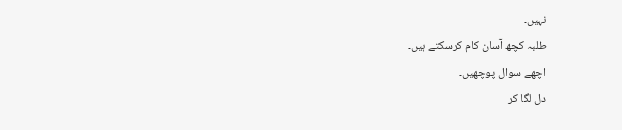نہیں۔
طلبہ کچھ آسان کام کرسکتے ہیں۔
اچھے سوال پوچھیں۔
دل لگا کر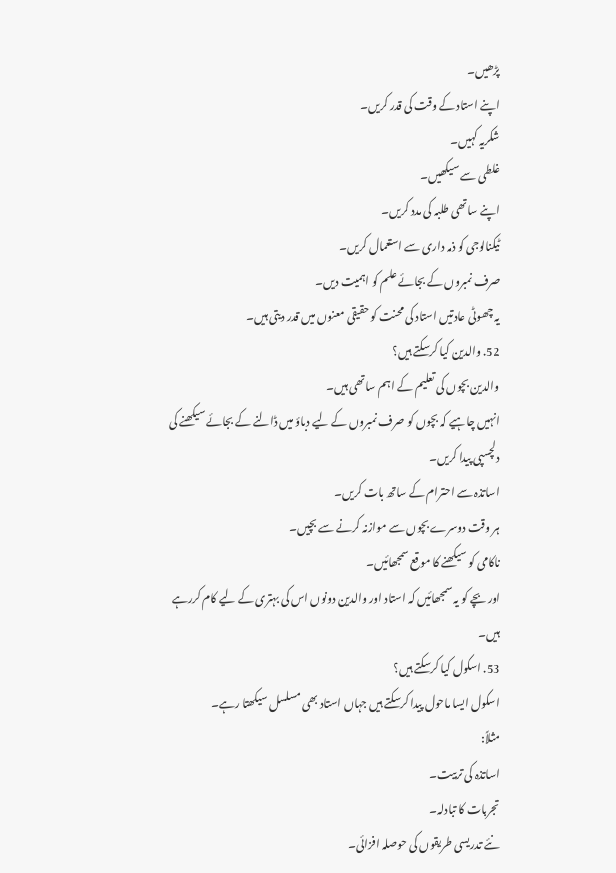پڑھیں۔
اپنے استاد کے وقت کی قدر کریں۔
شکریہ کہیں۔
غلطی سے سیکھیں۔
اپنے ساتھی طلبہ کی مدد کریں۔
ٹیکنالوجی کو ذمہ داری سے استعمال کریں۔
صرف نمبروں کے بجائے علم کو اہمیت دیں۔
یہ چھوٹی عادتیں استاد کی محنت کو حقیقی معنوں میں قدر دیتی ہیں۔
52. والدین کیا کرسکتے ہیں؟
والدین بچوں کی تعلیم کے اہم ساتھی ہیں۔
انہیں چاہیے کہ بچوں کو صرف نمبروں کے لیے دباؤ میں ڈالنے کے بجائے سیکھنے کی دلچسپی پیدا کریں۔
اساتذہ سے احترام کے ساتھ بات کریں۔
ہر وقت دوسرے بچوں سے موازنہ کرنے سے بچیں۔
ناکامی کو سیکھنے کا موقع سمجھائیں۔
اور بچے کو یہ سمجھائیں کہ استاد اور والدین دونوں اس کی بہتری کے لیے کام کررہے ہیں۔
53. اسکول کیا کرسکتے ہیں؟
اسکول ایسا ماحول پیدا کرسکتے ہیں جہاں استاد بھی مسلسل سیکھتا رہے۔
مثلاً:
اساتذہ کی تربیت۔
تجربات کا تبادلہ۔
نئے تدریسی طریقوں کی حوصلہ افزائی۔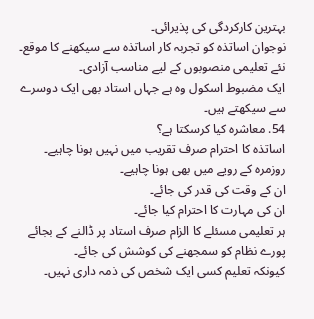بہترین کارکردگی کی پذیرائی۔
نوجوان اساتذہ کو تجربہ کار اساتذہ سے سیکھنے کا موقع۔
نئے تعلیمی منصوبوں کے لیے مناسب آزادی۔
ایک مضبوط اسکول وہ ہے جہاں استاد بھی ایک دوسرے سے سیکھتے ہیں۔
54. معاشرہ کیا کرسکتا ہے؟
اساتذہ کا احترام صرف تقریب میں نہیں ہونا چاہیے۔
روزمرہ کے رویے میں بھی ہونا چاہیے۔
ان کے وقت کی قدر کی جائے۔
ان کی مہارت کا احترام کیا جائے۔
ہر تعلیمی مسئلے کا الزام صرف استاد پر ڈالنے کے بجائے پورے نظام کو سمجھنے کی کوشش کی جائے۔
کیونکہ تعلیم کسی ایک شخص کی ذمہ داری نہیں۔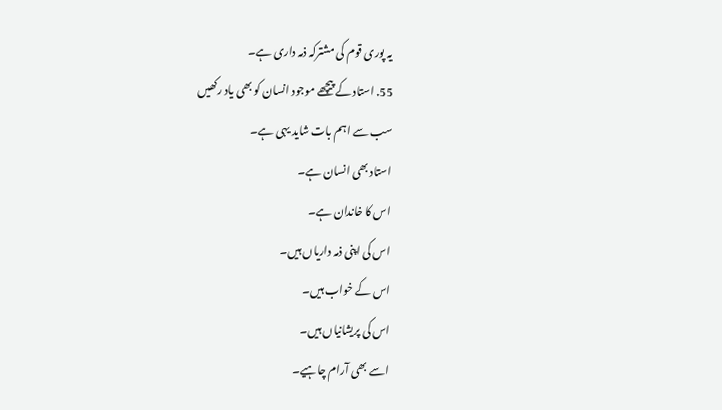یہ پوری قوم کی مشترکہ ذمہ داری ہے۔
55. استاد کے پیچھے موجود انسان کو بھی یاد رکھیں
سب سے اہم بات شاید یہی ہے۔
استاد بھی انسان ہے۔
اس کا خاندان ہے۔
اس کی اپنی ذمہ داریاں ہیں۔
اس کے خواب ہیں۔
اس کی پریشانیاں ہیں۔
اسے بھی آرام چاہیے۔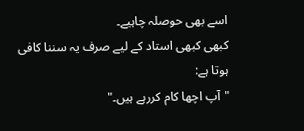اسے بھی حوصلہ چاہیے۔
کبھی کبھی استاد کے لیے صرف یہ سننا کافی ہوتا ہے:
"آپ اچھا کام کررہے ہیں۔"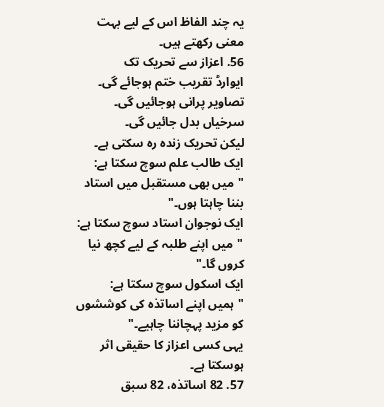یہ چند الفاظ اس کے لیے بہت معنی رکھتے ہیں۔
56. اعزاز سے تحریک تک
ایوارڈ تقریب ختم ہوجائے گی۔
تصاویر پرانی ہوجائیں گی۔
سرخیاں بدل جائیں گی۔
لیکن تحریک زندہ رہ سکتی ہے۔
ایک طالب علم سوچ سکتا ہے:
"میں بھی مستقبل میں استاد بننا چاہتا ہوں۔"
ایک نوجوان استاد سوچ سکتا ہے:
"میں اپنے طلبہ کے لیے کچھ نیا کروں گا۔"
ایک اسکول سوچ سکتا ہے:
"ہمیں اپنے اساتذہ کی کوششوں کو مزید پہچاننا چاہیے۔"
یہی کسی اعزاز کا حقیقی اثر ہوسکتا ہے۔
57. 82 اساتذہ، 82 سبق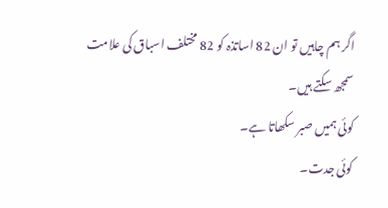اگر ہم چاہیں تو ان 82 اساتذہ کو 82 مختلف اسباق کی علامت سمجھ سکتے ہیں۔
کوئی ہمیں صبر سکھاتا ہے۔
کوئی جدت۔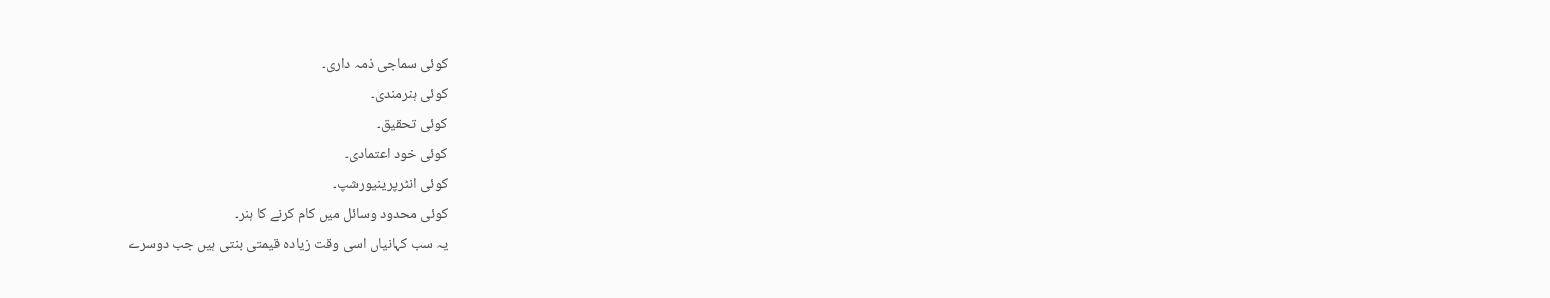کوئی سماجی ذمہ داری۔
کوئی ہنرمندی۔
کوئی تحقیق۔
کوئی خود اعتمادی۔
کوئی انٹرپرینیورشپ۔
کوئی محدود وسائل میں کام کرنے کا ہنر۔
یہ سب کہانیاں اسی وقت زیادہ قیمتی بنتی ہیں جب دوسرے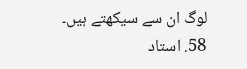لوگ ان سے سیکھتے ہیں۔
58. استاد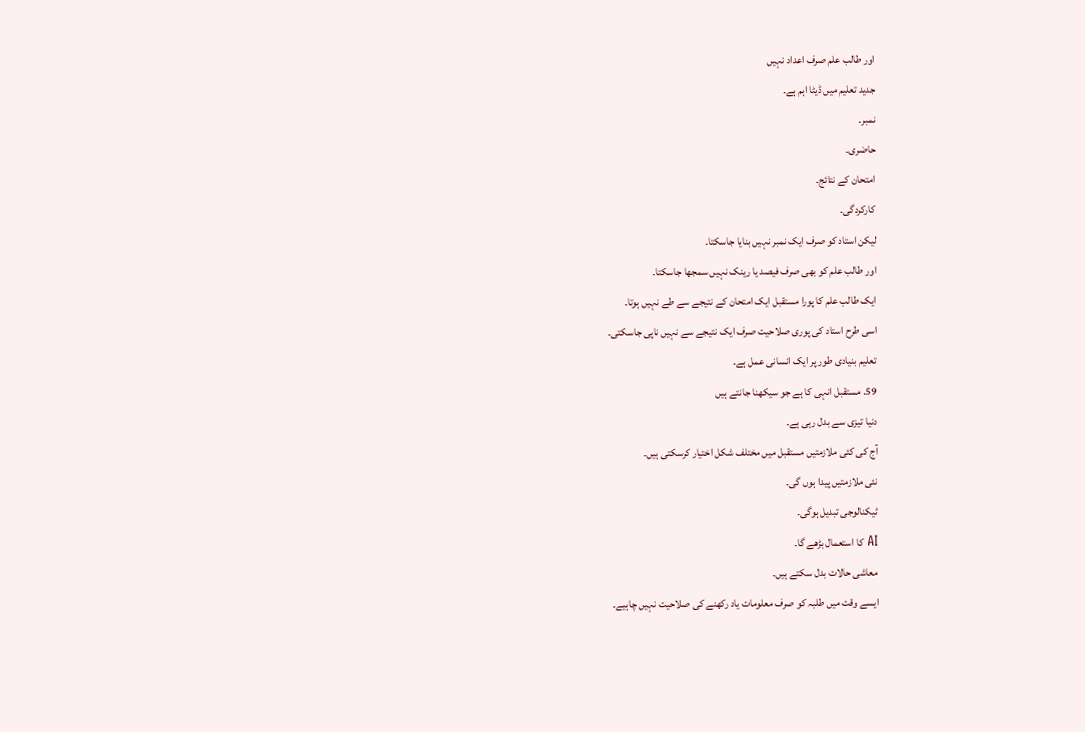اور طالب علم صرف اعداد نہیں
جدید تعلیم میں ڈیٹا اہم ہے۔
نمبر۔
حاضری۔
امتحان کے نتائج۔
کارکردگی۔
لیکن استاد کو صرف ایک نمبر نہیں بنایا جاسکتا۔
اور طالب علم کو بھی صرف فیصد یا رینک نہیں سمجھا جاسکتا۔
ایک طالب علم کا پورا مستقبل ایک امتحان کے نتیجے سے طے نہیں ہوتا۔
اسی طرح استاد کی پوری صلاحیت صرف ایک نتیجے سے نہیں ناپی جاسکتی۔
تعلیم بنیادی طور پر ایک انسانی عمل ہے۔
59. مستقبل انہی کا ہے جو سیکھنا جانتے ہیں
دنیا تیزی سے بدل رہی ہے۔
آج کی کئی ملازمتیں مستقبل میں مختلف شکل اختیار کرسکتی ہیں۔
نئی ملازمتیں پیدا ہوں گی۔
ٹیکنالوجی تبدیل ہوگی۔
AI کا استعمال بڑھے گا۔
معاشی حالات بدل سکتے ہیں۔
ایسے وقت میں طلبہ کو صرف معلومات یاد رکھنے کی صلاحیت نہیں چاہیے۔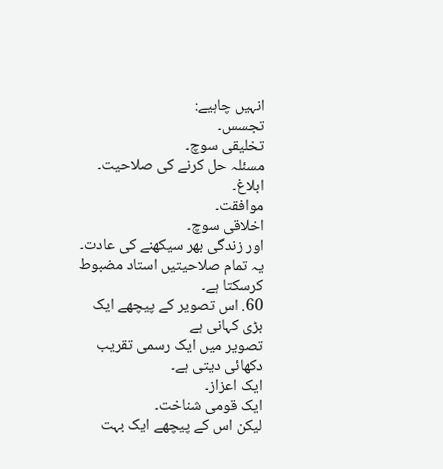انہیں چاہیے:
تجسس۔
تخلیقی سوچ۔
مسئلہ حل کرنے کی صلاحیت۔
ابلاغ۔
موافقت۔
اخلاقی سوچ۔
اور زندگی بھر سیکھنے کی عادت۔
یہ تمام صلاحیتیں استاد مضبوط کرسکتا ہے۔
60. اس تصویر کے پیچھے ایک بڑی کہانی ہے
تصویر میں ایک رسمی تقریب دکھائی دیتی ہے۔
ایک اعزاز۔
ایک قومی شناخت۔
لیکن اس کے پیچھے ایک بہت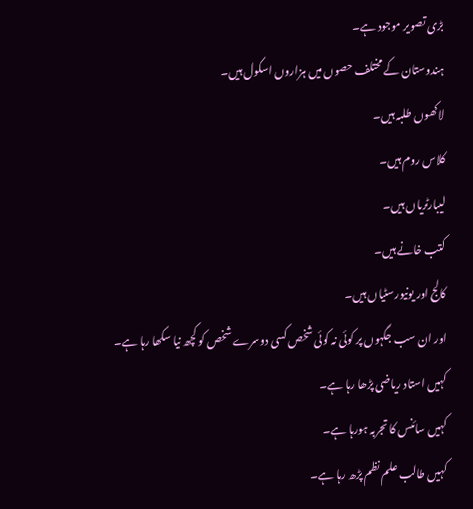بڑی تصویر موجود ہے۔
ہندوستان کے مختلف حصوں میں ہزاروں اسکول ہیں۔
لاکھوں طلبہ ہیں۔
کلاس روم ہیں۔
لیبارٹریاں ہیں۔
کتب خانے ہیں۔
کالج اور یونیورسٹیاں ہیں۔
اور ان سب جگہوں پر کوئی نہ کوئی شخص کسی دوسرے شخص کو کچھ نیا سکھا رہا ہے۔
کہیں استاد ریاضی پڑھا رہا ہے۔
کہیں سائنس کا تجربہ ہورہا ہے۔
کہیں طالب علم نظم پڑھ رہا ہے۔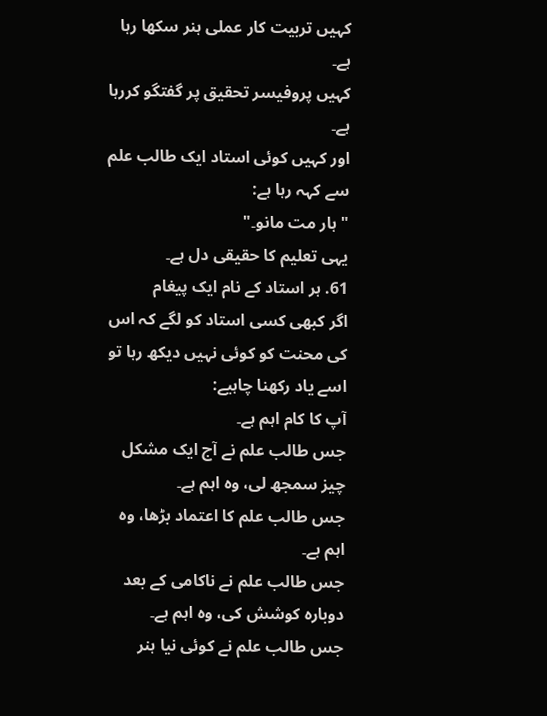کہیں تربیت کار عملی ہنر سکھا رہا ہے۔
کہیں پروفیسر تحقیق پر گفتگو کررہا ہے۔
اور کہیں کوئی استاد ایک طالب علم سے کہہ رہا ہے:
"ہار مت مانو۔"
یہی تعلیم کا حقیقی دل ہے۔
61. ہر استاد کے نام ایک پیغام
اگر کبھی کسی استاد کو لگے کہ اس کی محنت کو کوئی نہیں دیکھ رہا تو اسے یاد رکھنا چاہیے:
آپ کا کام اہم ہے۔
جس طالب علم نے آج ایک مشکل چیز سمجھ لی، وہ اہم ہے۔
جس طالب علم کا اعتماد بڑھا، وہ اہم ہے۔
جس طالب علم نے ناکامی کے بعد دوبارہ کوشش کی، وہ اہم ہے۔
جس طالب علم نے کوئی نیا ہنر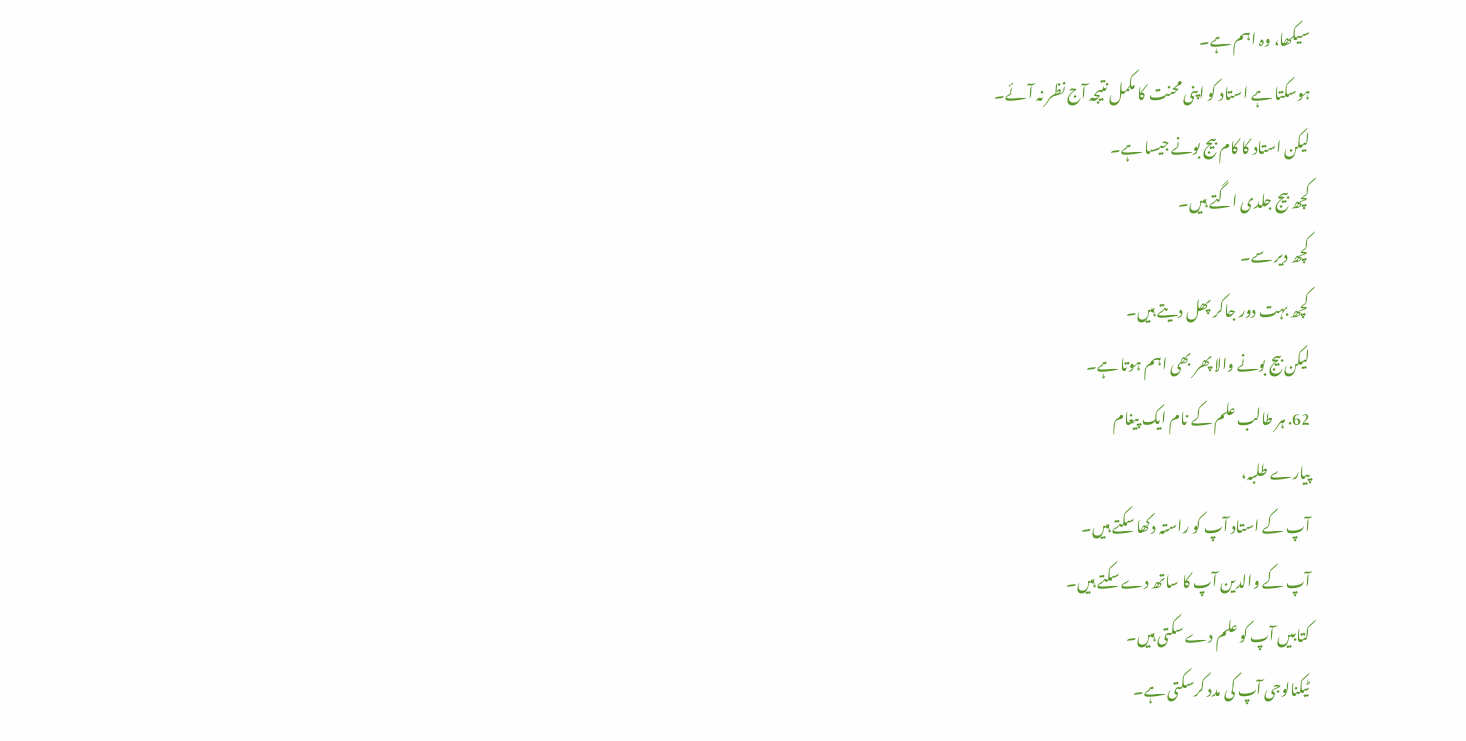سیکھا، وہ اہم ہے۔
ہوسکتا ہے استاد کو اپنی محنت کا مکمل نتیجہ آج نظر نہ آئے۔
لیکن استاد کا کام بیج بونے جیسا ہے۔
کچھ بیج جلدی اگتے ہیں۔
کچھ دیر سے۔
کچھ بہت دور جاکر پھل دیتے ہیں۔
لیکن بیج بونے والا پھر بھی اہم ہوتا ہے۔
62. ہر طالب علم کے نام ایک پیغام
پیارے طلبہ،
آپ کے استاد آپ کو راستہ دکھا سکتے ہیں۔
آپ کے والدین آپ کا ساتھ دے سکتے ہیں۔
کتابیں آپ کو علم دے سکتی ہیں۔
ٹیکنالوجی آپ کی مدد کرسکتی ہے۔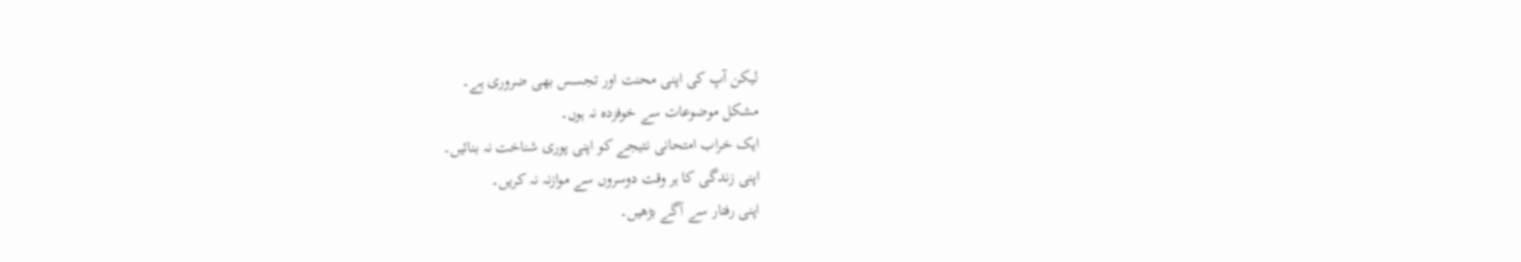لیکن آپ کی اپنی محنت اور تجسس بھی ضروری ہے۔
مشکل موضوعات سے خوفزدہ نہ ہوں۔
ایک خراب امتحانی نتیجے کو اپنی پوری شناخت نہ بنائیں۔
اپنی زندگی کا ہر وقت دوسروں سے موازنہ نہ کریں۔
اپنی رفتار سے آگے بڑھیں۔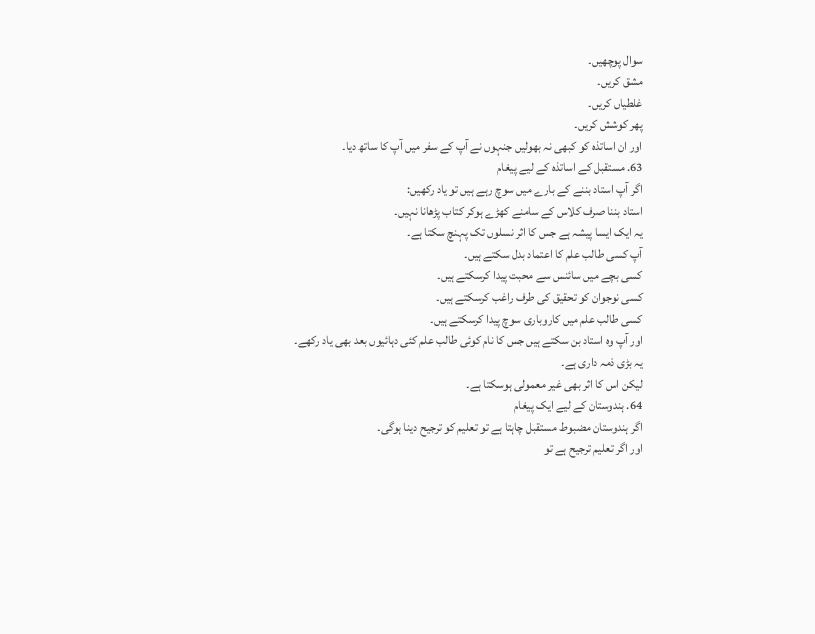سوال پوچھیں۔
مشق کریں۔
غلطیاں کریں۔
پھر کوشش کریں۔
اور ان اساتذہ کو کبھی نہ بھولیں جنہوں نے آپ کے سفر میں آپ کا ساتھ دیا۔
63. مستقبل کے اساتذہ کے لیے پیغام
اگر آپ استاد بننے کے بارے میں سوچ رہے ہیں تو یاد رکھیں:
استاد بننا صرف کلاس کے سامنے کھڑے ہوکر کتاب پڑھانا نہیں۔
یہ ایک ایسا پیشہ ہے جس کا اثر نسلوں تک پہنچ سکتا ہے۔
آپ کسی طالب علم کا اعتماد بدل سکتے ہیں۔
کسی بچے میں سائنس سے محبت پیدا کرسکتے ہیں۔
کسی نوجوان کو تحقیق کی طرف راغب کرسکتے ہیں۔
کسی طالب علم میں کاروباری سوچ پیدا کرسکتے ہیں۔
اور آپ وہ استاد بن سکتے ہیں جس کا نام کوئی طالب علم کئی دہائیوں بعد بھی یاد رکھے۔
یہ بڑی ذمہ داری ہے۔
لیکن اس کا اثر بھی غیر معمولی ہوسکتا ہے۔
64. ہندوستان کے لیے ایک پیغام
اگر ہندوستان مضبوط مستقبل چاہتا ہے تو تعلیم کو ترجیح دینا ہوگی۔
اور اگر تعلیم ترجیح ہے تو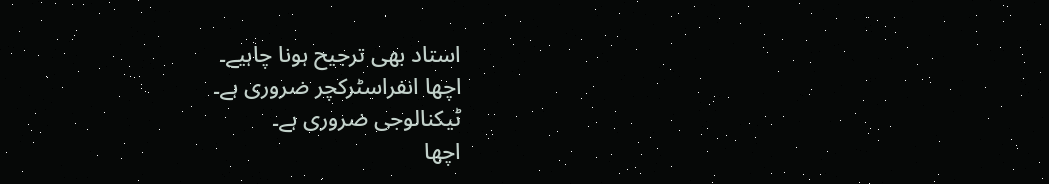استاد بھی ترجیح ہونا چاہیے۔
اچھا انفراسٹرکچر ضروری ہے۔
ٹیکنالوجی ضروری ہے۔
اچھا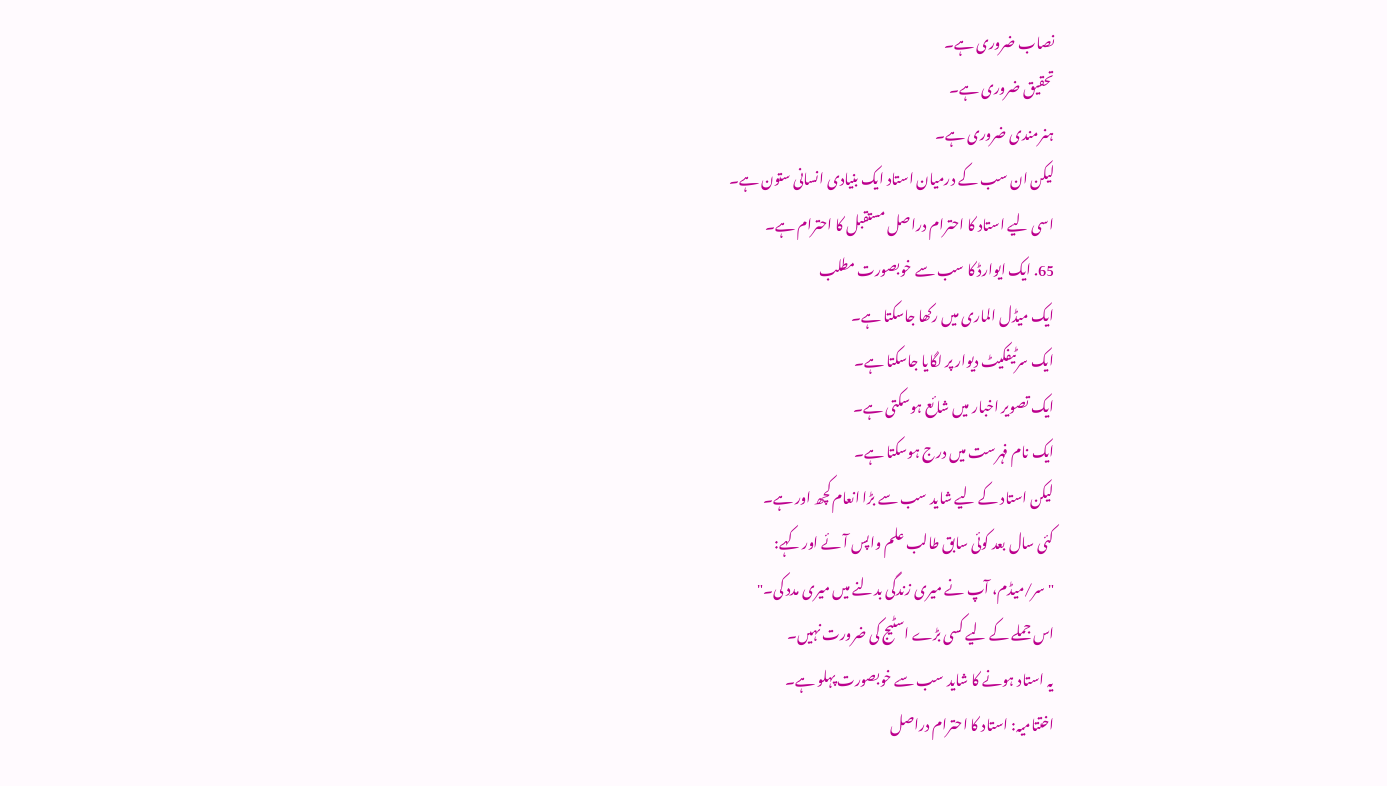نصاب ضروری ہے۔
تحقیق ضروری ہے۔
ہنرمندی ضروری ہے۔
لیکن ان سب کے درمیان استاد ایک بنیادی انسانی ستون ہے۔
اسی لیے استاد کا احترام دراصل مستقبل کا احترام ہے۔
65. ایک ایوارڈ کا سب سے خوبصورت مطلب
ایک میڈل الماری میں رکھا جاسکتا ہے۔
ایک سرٹیفکیٹ دیوار پر لگایا جاسکتا ہے۔
ایک تصویر اخبار میں شائع ہوسکتی ہے۔
ایک نام فہرست میں درج ہوسکتا ہے۔
لیکن استاد کے لیے شاید سب سے بڑا انعام کچھ اور ہے۔
کئی سال بعد کوئی سابق طالب علم واپس آئے اور کہے:
"سر/میڈم، آپ نے میری زندگی بدلنے میں میری مدد کی۔"
اس جملے کے لیے کسی بڑے اسٹیج کی ضرورت نہیں۔
یہ استاد ہونے کا شاید سب سے خوبصورت پہلو ہے۔
اختتامیہ: استاد کا احترام دراصل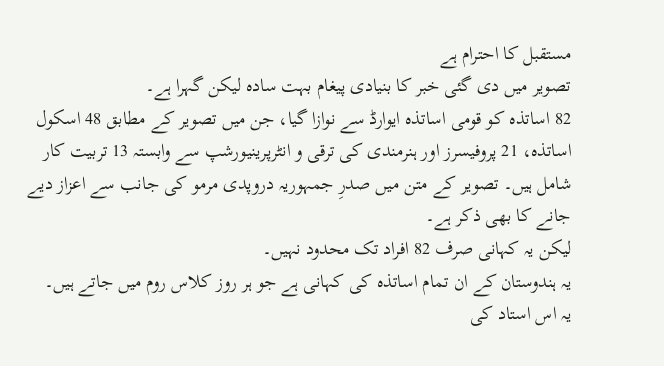مستقبل کا احترام ہے
تصویر میں دی گئی خبر کا بنیادی پیغام بہت سادہ لیکن گہرا ہے۔
82 اساتذہ کو قومی اساتذہ ایوارڈ سے نوازا گیا، جن میں تصویر کے مطابق 48 اسکول اساتذہ، 21 پروفیسرز اور ہنرمندی کی ترقی و انٹرپرینیورشپ سے وابستہ 13 تربیت کار شامل ہیں۔ تصویر کے متن میں صدرِ جمہوریہ دروپدی مرمو کی جانب سے اعزاز دیے جانے کا بھی ذکر ہے۔
لیکن یہ کہانی صرف 82 افراد تک محدود نہیں۔
یہ ہندوستان کے ان تمام اساتذہ کی کہانی ہے جو ہر روز کلاس روم میں جاتے ہیں۔
یہ اس استاد کی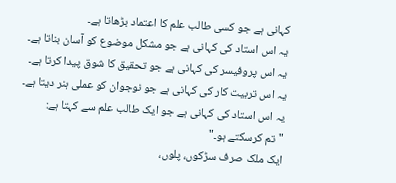کہانی ہے جو کسی طالب علم کا اعتماد بڑھاتا ہے۔
یہ اس استاد کی کہانی ہے جو مشکل موضوع کو آسان بناتا ہے۔
یہ اس پروفیسر کی کہانی ہے جو تحقیق کا شوق پیدا کرتا ہے۔
یہ اس تربیت کار کی کہانی ہے جو نوجوان کو عملی ہنر دیتا ہے۔
یہ اس استاد کی کہانی ہے جو ایک طالب علم سے کہتا ہے:
"تم کرسکتے ہو۔"
ایک ملک صرف سڑکوں، پلوں،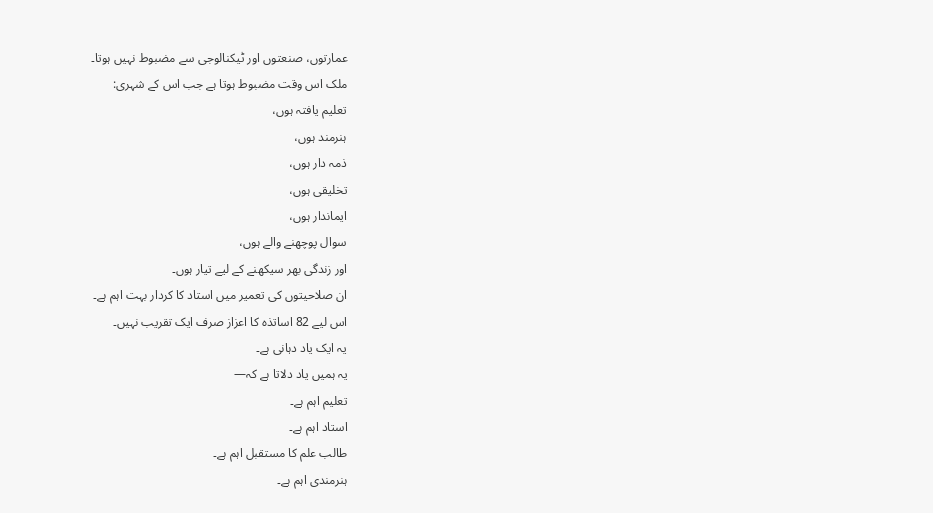عمارتوں، صنعتوں اور ٹیکنالوجی سے مضبوط نہیں ہوتا۔
ملک اس وقت مضبوط ہوتا ہے جب اس کے شہری:
تعلیم یافتہ ہوں،
ہنرمند ہوں،
ذمہ دار ہوں،
تخلیقی ہوں،
ایماندار ہوں،
سوال پوچھنے والے ہوں،
اور زندگی بھر سیکھنے کے لیے تیار ہوں۔
ان صلاحیتوں کی تعمیر میں استاد کا کردار بہت اہم ہے۔
اس لیے 82 اساتذہ کا اعزاز صرف ایک تقریب نہیں۔
یہ ایک یاد دہانی ہے۔
یہ ہمیں یاد دلاتا ہے کہ—
تعلیم اہم ہے۔
استاد اہم ہے۔
طالب علم کا مستقبل اہم ہے۔
ہنرمندی اہم ہے۔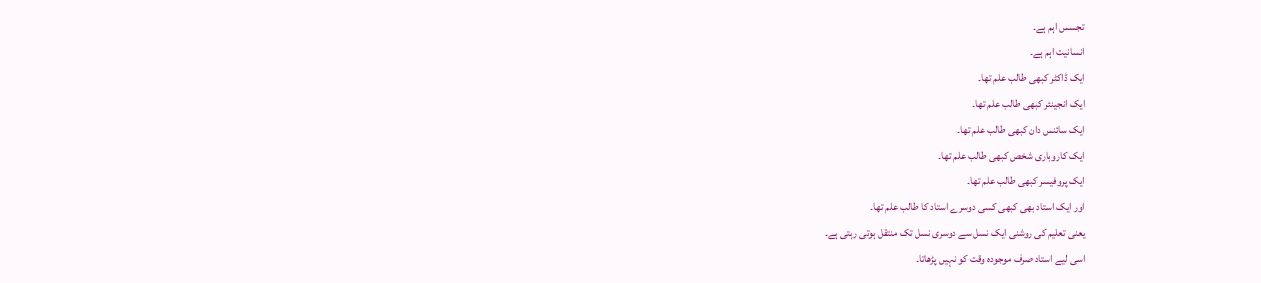تجسس اہم ہے۔
انسانیت اہم ہے۔
ایک ڈاکٹر کبھی طالب علم تھا۔
ایک انجینئر کبھی طالب علم تھا۔
ایک سائنس دان کبھی طالب علم تھا۔
ایک کاروباری شخص کبھی طالب علم تھا۔
ایک پروفیسر کبھی طالب علم تھا۔
اور ایک استاد بھی کبھی کسی دوسرے استاد کا طالب علم تھا۔
یعنی تعلیم کی روشنی ایک نسل سے دوسری نسل تک منتقل ہوتی رہتی ہے۔
اسی لیے استاد صرف موجودہ وقت کو نہیں پڑھاتا۔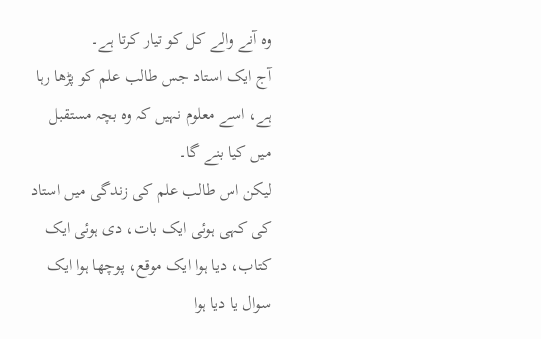وہ آنے والے کل کو تیار کرتا ہے۔
آج ایک استاد جس طالب علم کو پڑھا رہا ہے، اسے معلوم نہیں کہ وہ بچہ مستقبل میں کیا بنے گا۔
لیکن اس طالب علم کی زندگی میں استاد کی کہی ہوئی ایک بات، دی ہوئی ایک کتاب، دیا ہوا ایک موقع، پوچھا ہوا ایک سوال یا دیا ہوا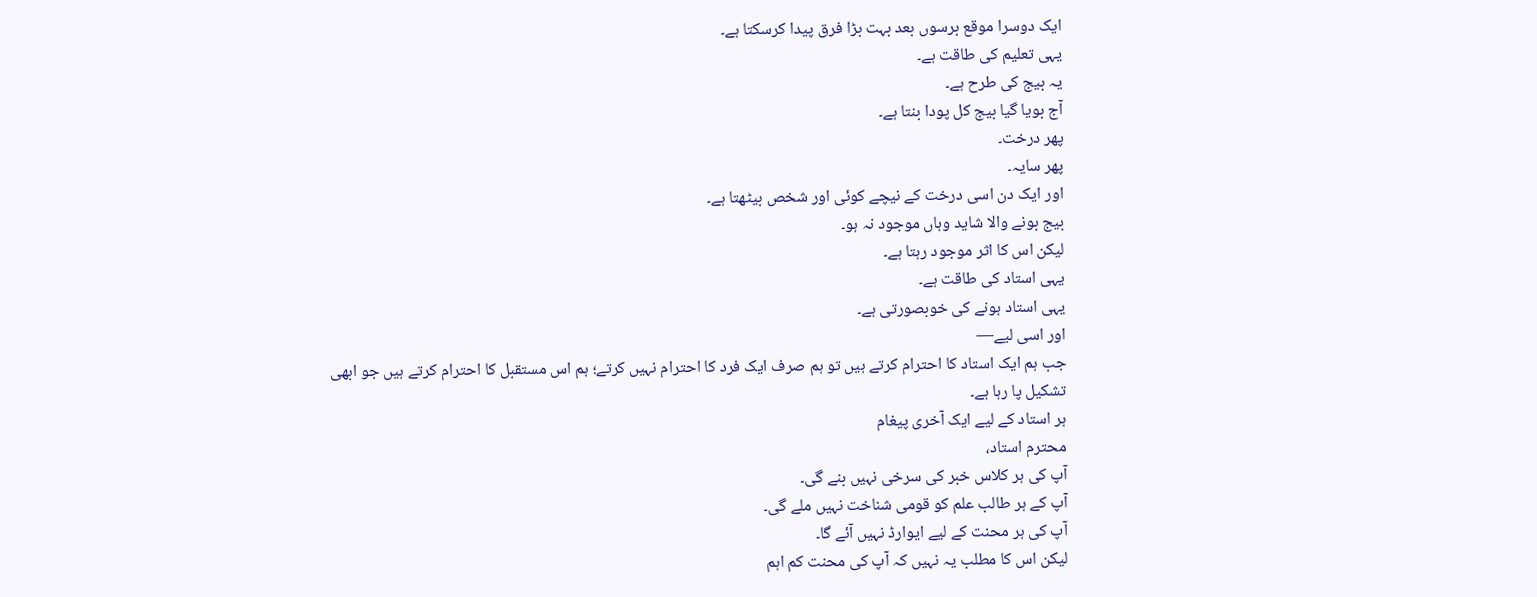ایک دوسرا موقع برسوں بعد بہت بڑا فرق پیدا کرسکتا ہے۔
یہی تعلیم کی طاقت ہے۔
یہ بیج کی طرح ہے۔
آج بویا گیا بیج کل پودا بنتا ہے۔
پھر درخت۔
پھر سایہ۔
اور ایک دن اسی درخت کے نیچے کوئی اور شخص بیٹھتا ہے۔
بیج بونے والا شاید وہاں موجود نہ ہو۔
لیکن اس کا اثر موجود رہتا ہے۔
یہی استاد کی طاقت ہے۔
یہی استاد ہونے کی خوبصورتی ہے۔
اور اسی لیے—
جب ہم ایک استاد کا احترام کرتے ہیں تو ہم صرف ایک فرد کا احترام نہیں کرتے؛ ہم اس مستقبل کا احترام کرتے ہیں جو ابھی تشکیل پا رہا ہے۔
ہر استاد کے لیے ایک آخری پیغام
محترم استاد،
آپ کی ہر کلاس خبر کی سرخی نہیں بنے گی۔
آپ کے ہر طالب علم کو قومی شناخت نہیں ملے گی۔
آپ کی ہر محنت کے لیے ایوارڈ نہیں آئے گا۔
لیکن اس کا مطلب یہ نہیں کہ آپ کی محنت کم اہم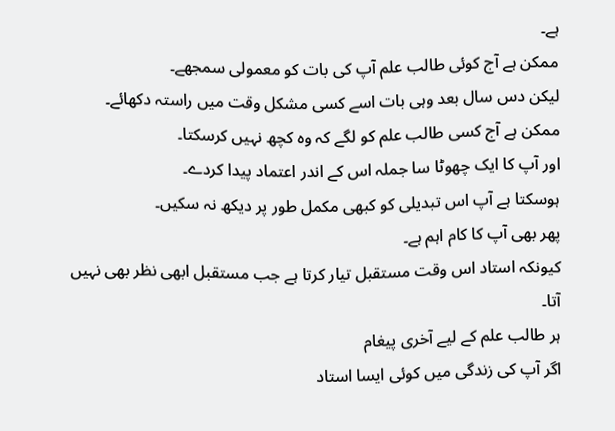ہے۔
ممکن ہے آج کوئی طالب علم آپ کی بات کو معمولی سمجھے۔
لیکن دس سال بعد وہی بات اسے کسی مشکل وقت میں راستہ دکھائے۔
ممکن ہے آج کسی طالب علم کو لگے کہ وہ کچھ نہیں کرسکتا۔
اور آپ کا ایک چھوٹا سا جملہ اس کے اندر اعتماد پیدا کردے۔
ہوسکتا ہے آپ اس تبدیلی کو کبھی مکمل طور پر دیکھ نہ سکیں۔
پھر بھی آپ کا کام اہم ہے۔
کیونکہ استاد اس وقت مستقبل تیار کرتا ہے جب مستقبل ابھی نظر بھی نہیں آتا۔
ہر طالب علم کے لیے آخری پیغام
اگر آپ کی زندگی میں کوئی ایسا استاد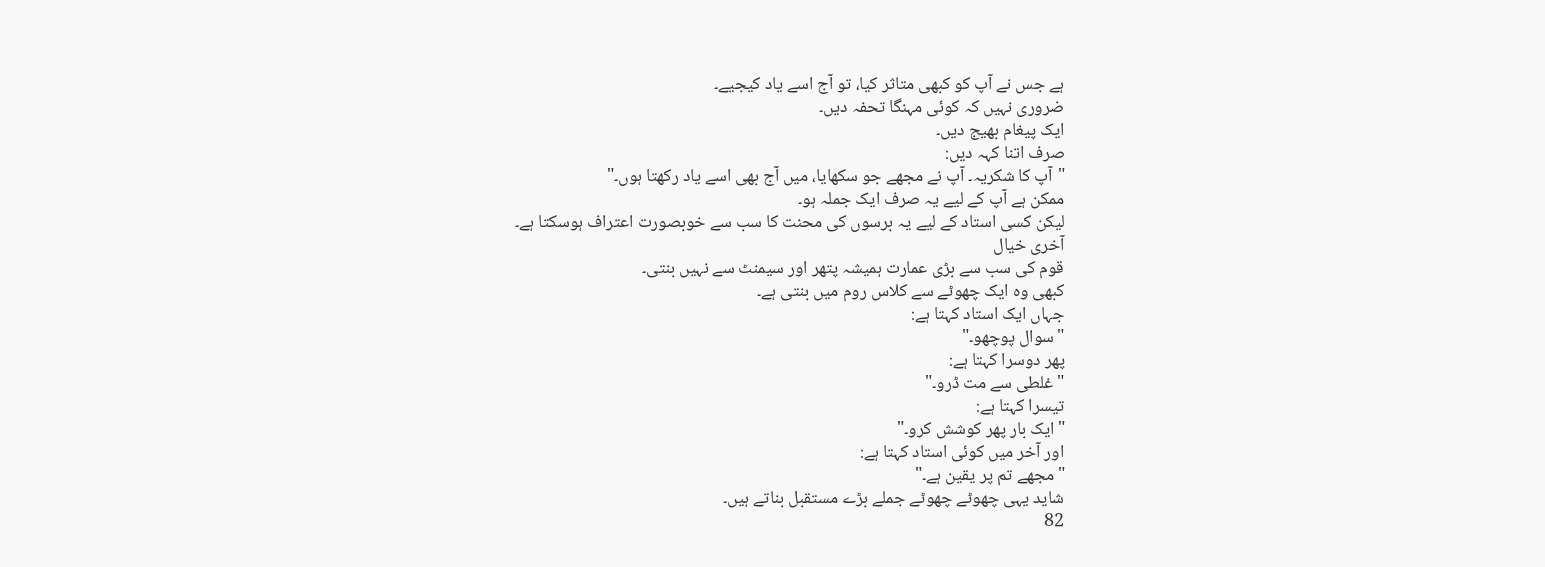ہے جس نے آپ کو کبھی متاثر کیا، تو آج اسے یاد کیجیے۔
ضروری نہیں کہ کوئی مہنگا تحفہ دیں۔
ایک پیغام بھیج دیں۔
صرف اتنا کہہ دیں:
"آپ کا شکریہ۔ آپ نے مجھے جو سکھایا، میں آج بھی اسے یاد رکھتا ہوں۔"
ممکن ہے آپ کے لیے یہ صرف ایک جملہ ہو۔
لیکن کسی استاد کے لیے یہ برسوں کی محنت کا سب سے خوبصورت اعتراف ہوسکتا ہے۔
آخری خیال
قوم کی سب سے بڑی عمارت ہمیشہ پتھر اور سیمنٹ سے نہیں بنتی۔
کبھی وہ ایک چھوٹے سے کلاس روم میں بنتی ہے۔
جہاں ایک استاد کہتا ہے:
"سوال پوچھو۔"
پھر دوسرا کہتا ہے:
"غلطی سے مت ڈرو۔"
تیسرا کہتا ہے:
"ایک بار پھر کوشش کرو۔"
اور آخر میں کوئی استاد کہتا ہے:
"مجھے تم پر یقین ہے۔"
شاید یہی چھوٹے چھوٹے جملے بڑے مستقبل بناتے ہیں۔
82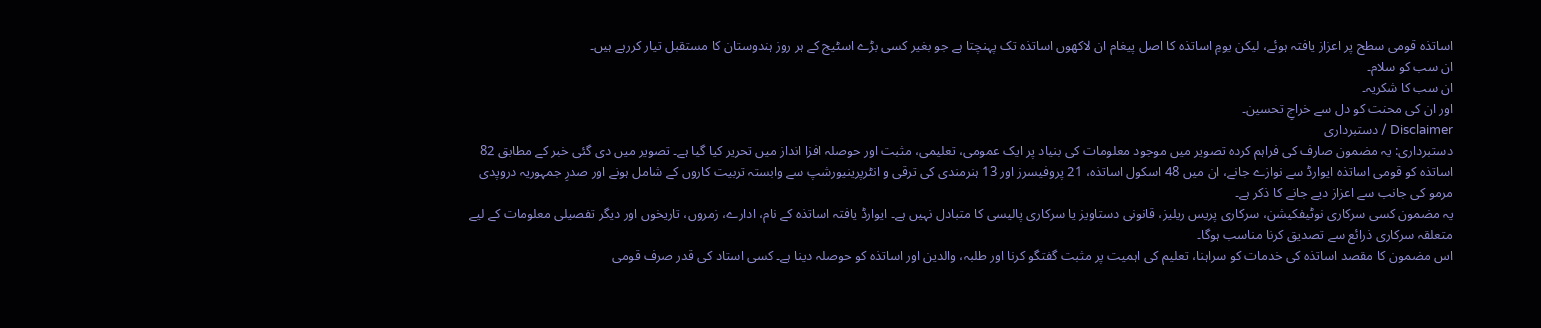اساتذہ قومی سطح پر اعزاز یافتہ ہوئے، لیکن یومِ اساتذہ کا اصل پیغام ان لاکھوں اساتذہ تک پہنچتا ہے جو بغیر کسی بڑے اسٹیج کے ہر روز ہندوستان کا مستقبل تیار کررہے ہیں۔
ان سب کو سلام۔
ان سب کا شکریہ۔
اور ان کی محنت کو دل سے خراجِ تحسین۔
Disclaimer / دستبرداری
دستبرداری: یہ مضمون صارف کی فراہم کردہ تصویر میں موجود معلومات کی بنیاد پر ایک عمومی، تعلیمی، مثبت اور حوصلہ افزا انداز میں تحریر کیا گیا ہے۔ تصویر میں دی گئی خبر کے مطابق 82 اساتذہ کو قومی اساتذہ ایوارڈ سے نوازے جانے، ان میں 48 اسکول اساتذہ، 21 پروفیسرز اور 13 ہنرمندی کی ترقی و انٹرپرینیورشپ سے وابستہ تربیت کاروں کے شامل ہونے اور صدرِ جمہوریہ دروپدی مرمو کی جانب سے اعزاز دیے جانے کا ذکر ہے۔
یہ مضمون کسی سرکاری نوٹیفکیشن، سرکاری پریس ریلیز، قانونی دستاویز یا سرکاری پالیسی کا متبادل نہیں ہے۔ ایوارڈ یافتہ اساتذہ کے نام، ادارے، زمروں، تاریخوں اور دیگر تفصیلی معلومات کے لیے متعلقہ سرکاری ذرائع سے تصدیق کرنا مناسب ہوگا۔
اس مضمون کا مقصد اساتذہ کی خدمات کو سراہنا، تعلیم کی اہمیت پر مثبت گفتگو کرنا اور طلبہ، والدین اور اساتذہ کو حوصلہ دینا ہے۔ کسی استاد کی قدر صرف قومی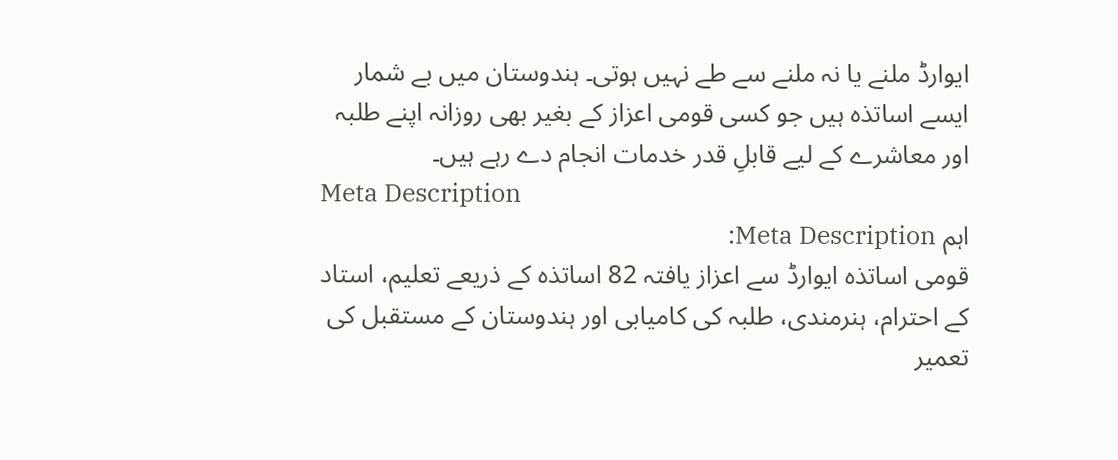ایوارڈ ملنے یا نہ ملنے سے طے نہیں ہوتی۔ ہندوستان میں بے شمار ایسے اساتذہ ہیں جو کسی قومی اعزاز کے بغیر بھی روزانہ اپنے طلبہ اور معاشرے کے لیے قابلِ قدر خدمات انجام دے رہے ہیں۔
Meta Description
اہم Meta Description:
قومی اساتذہ ایوارڈ سے اعزاز یافتہ 82 اساتذہ کے ذریعے تعلیم، استاد کے احترام، ہنرمندی، طلبہ کی کامیابی اور ہندوستان کے مستقبل کی تعمیر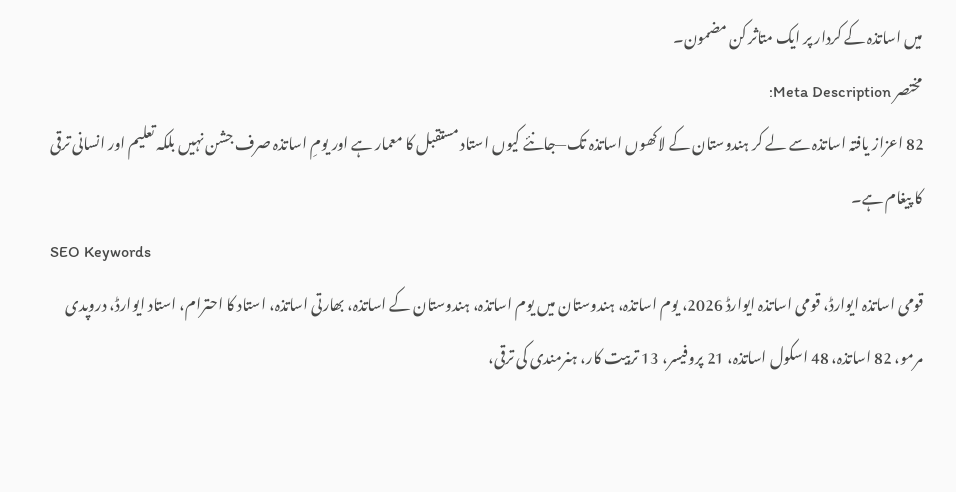میں اساتذہ کے کردار پر ایک متاثر کن مضمون۔
مختصر Meta Description:
82 اعزاز یافتہ اساتذہ سے لے کر ہندوستان کے لاکھوں اساتذہ تک—جانئے کیوں استاد مستقبل کا معمار ہے اور یومِ اساتذہ صرف جشن نہیں بلکہ تعلیم اور انسانی ترقی کا پیغام ہے۔
SEO Keywords
قومی اساتذہ ایوارڈ، قومی اساتذہ ایوارڈ 2026، یوم اساتذہ، ہندوستان میں یوم اساتذہ، ہندوستان کے اساتذہ، بھارتی اساتذہ، استاد کا احترام، استاد ایوارڈ، دروپدی مرمو، 82 اساتذہ، 48 اسکول اساتذہ، 21 پروفیسر، 13 تربیت کار، ہنرمندی کی ترقی،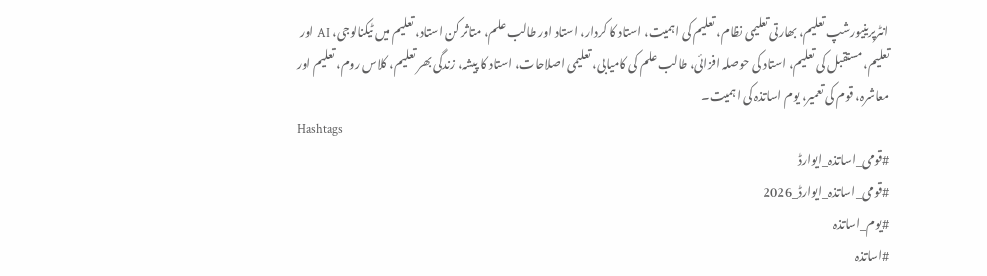انٹرپرینیورشپ تعلیم، بھارتی تعلیمی نظام، تعلیم کی اہمیت، استاد کا کردار، استاد اور طالب علم، متاثر کن استاد، تعلیم میں ٹیکنالوجی، AI اور تعلیم، مستقبل کی تعلیم، استاد کی حوصلہ افزائی، طالب علم کی کامیابی، تعلیمی اصلاحات، استاد کا پیشہ، زندگی بھر تعلیم، کلاس روم، تعلیم اور معاشرہ، قوم کی تعمیر، یوم اساتذہ کی اہمیت۔
Hashtags
#قومی_اساتذہ_ایوارڈ
#قومی_اساتذہ_ایوارڈ_2026
#یوم_اساتذہ
#اساتذہ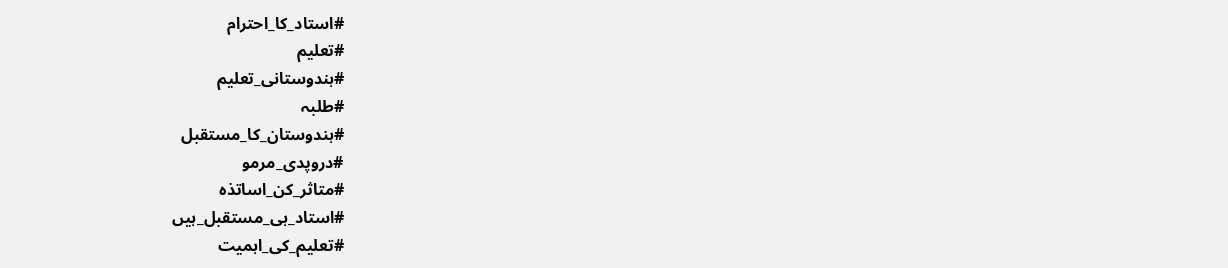#استاد_کا_احترام
#تعلیم
#ہندوستانی_تعلیم
#طلبہ
#ہندوستان_کا_مستقبل
#دروپدی_مرمو
#متاثر_کن_اساتذہ
#استاد_ہی_مستقبل_ہیں
#تعلیم_کی_اہمیت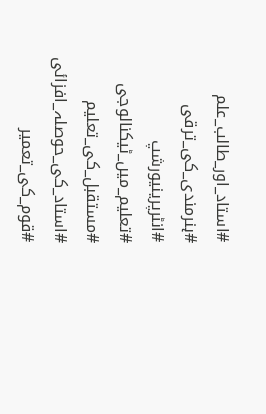#استاد_اور_طالب_علم
#ہنرمندی_کی_ترقی
#انٹرپرینیورشپ
#تعلیم_میں_ٹیکنالوجی
#مستقبل_کی_تعلیم
#استاد_کی_حوصلہ_افزائی
#قوم_کی_تعمیر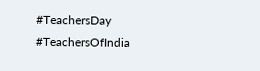#TeachersDay
#TeachersOfIndia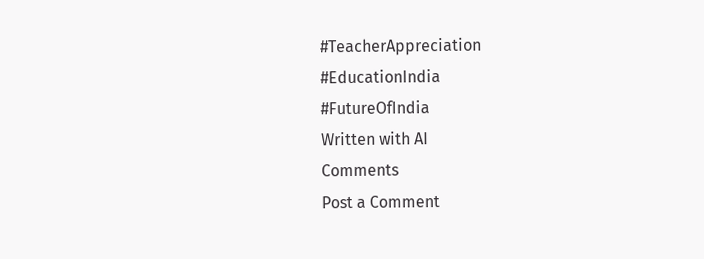#TeacherAppreciation
#EducationIndia
#FutureOfIndia
Written with AI
Comments
Post a Comment